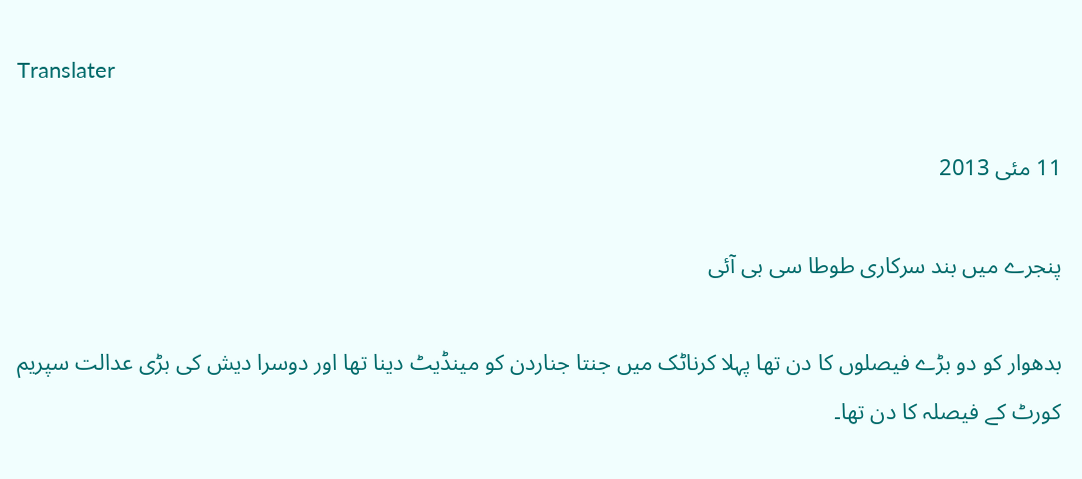Translater

11 مئی 2013

پنجرے میں بند سرکاری طوطا سی بی آئی

بدھوار کو دو بڑے فیصلوں کا دن تھا پہلا کرناٹک میں جنتا جناردن کو مینڈیٹ دینا تھا اور دوسرا دیش کی بڑی عدالت سپریم کورٹ کے فیصلہ کا دن تھا۔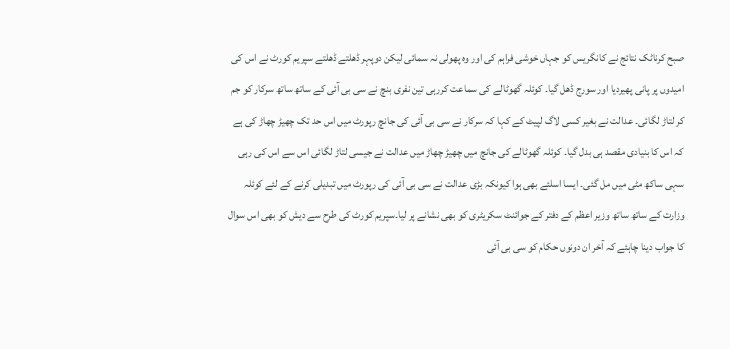صبح کرناٹک نتائج نے کانگریس کو جہاں خوشی فراہم کی اور وہ پھولی نہ سمائی لیکن دوپہر ڈھلتے ڈھلتے سپریم کورٹ نے اس کی امیدوں پر پانی پھیردیا اور سورج ڈھل گیا۔ کوئلہ گھوٹالے کی سماعت کررہی تین نفری بنچ نے سی بی آئی کے ساتھ ساتھ سرکار کو جم کر لتاڑ لگائی۔ عدالت نے بغیر کسی لاگ لپیٹ کے کہا کہ سرکار نے سی بی آئی کی جانچ رپورٹ میں اس حد تک چھیڑ چھاڑ کی ہے کہ اس کا بنیادی مقصد ہی بدل گیا۔ کوئلہ گھوٹالے کی جانچ میں چھیڑ چھاڑ میں عدالت نے جیسی لتاڑ لگائی اس سے اس کی رہی سہی ساکھ مٹی میں مل گئی۔ ایسا اسلئے بھی ہوا کیونکہ بڑی عدالت نے سی بی آئی کی رپورٹ میں تبدیلی کرنے کے لئے کوئلہ وزارت کے ساتھ ساتھ وزیر اعظم کے دفتر کے جوائنٹ سکریٹری کو بھی نشانے پر لیا۔سپریم کورٹ کی طرح سے دیش کو بھی اس سوال کا جواب دینا چاہئے کہ آخر ان دونوں حکام کو سی بی آئی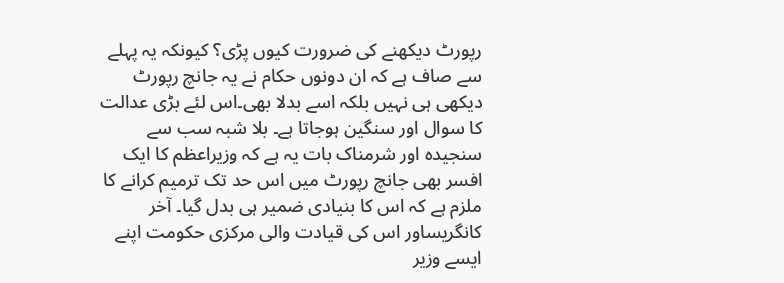رپورٹ دیکھنے کی ضرورت کیوں پڑی؟ کیونکہ یہ پہلے سے صاف ہے کہ ان دونوں حکام نے یہ جانچ رپورٹ دیکھی ہی نہیں بلکہ اسے بدلا بھی۔اس لئے بڑی عدالت کا سوال اور سنگین ہوجاتا ہے۔ بلا شبہ سب سے سنجیدہ اور شرمناک بات یہ ہے کہ وزیراعظم کا ایک افسر بھی جانچ رپورٹ میں اس حد تک ترمیم کرانے کا ملزم ہے کہ اس کا بنیادی ضمیر ہی بدل گیا۔ آخر کانگریساور اس کی قیادت والی مرکزی حکومت اپنے ایسے وزیر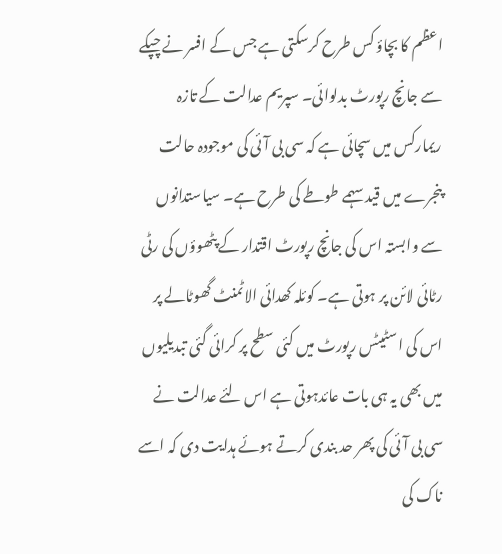اعظم کا بچاؤ کس طرح کرسکتی ہے جس کے افسر نے چپکے سے جانچ رپورٹ بدلوائی۔ سپریم عدالت کے تازہ ریمارکس میں سچائی ہے کہ سی بی آئی کی موجودہ حالت پنجرے میں قید سہمے طوطے کی طرح ہے۔ سیاستدانوں سے وابستہ اس کی جانچ رپورٹ اقتدار کے پٹھوؤں کی رٹی رٹائی لائن پر ہوتی ہے۔ کوئلہ کھدائی الاٹمنٹ گھوٹالے پر اس کی اسٹیٹس رپورٹ میں کئی سطح پر کرائی گئی تبدیلیوں میں بھی یہ ہی بات عائدہوتی ہے اس لئے عدالت نے سی بی آئی کی پھر حد بندی کرتے ہوئے ہدایت دی کہ اسے ناک کی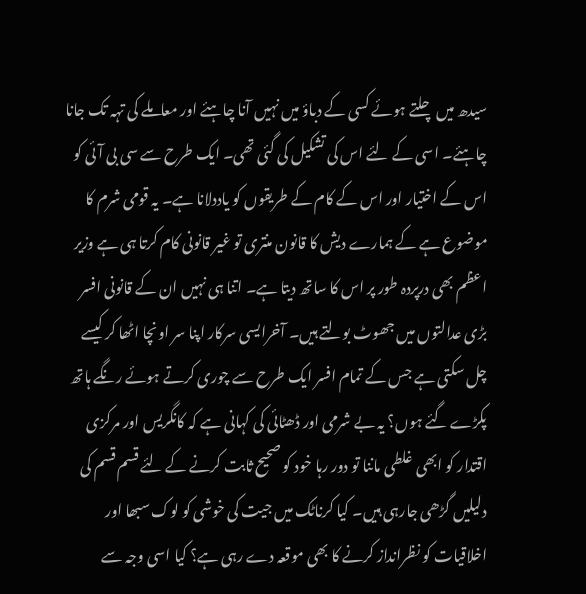سیدھ میں چلتے ہوئے کسی کے دباؤ میں نہیں آنا چاہئے اور معاملے کی تہہ تک جانا چاہئے۔ اسی کے لئے اس کی تشکیل کی گئی تھی۔ ایک طرح سے سی بی آئی کو اس کے اختیار اور اس کے کام کے طریقوں کو یاددلانا ہے۔ یہ قومی شرم کا موضوع ہے کے ہمارے دیش کا قانون منتری تو غیر قانونی کام کرتا ہی ہے وزیر اعظم بھی درپردہ طور پر اس کا ساتھ دیتا ہے۔ اتنا ہی نہیں ان کے قانونی افسر بڑی عدالتوں میں جھوٹ بولتے ہیں۔ آخرایسی سرکار اپنا سر اونچا اٹھا کر کیسے چل سکتی ہے جس کے تمام افسر ایک طرح سے چوری کرتے ہوئے رنگے ہاتھ پکڑے گئے ہوں؟ یہ بے شرمی اور ڈھٹائی کی کہانی ہے کہ کانگریس اور مرکزی اقتدار کو ابھی غلطی ماننا تو دور رہا خود کو صحیح ثابت کرنے کے لئے قسم قسم کی دلیلیں گڑھی جارہی ہیں۔ کیا کرناٹک میں جیت کی خوشی کو لوک سبھا اور اخلاقیات کو نظرانداز کرنے کا بھی موقعہ دے رہی ہے؟ کیا اسی وجہ سے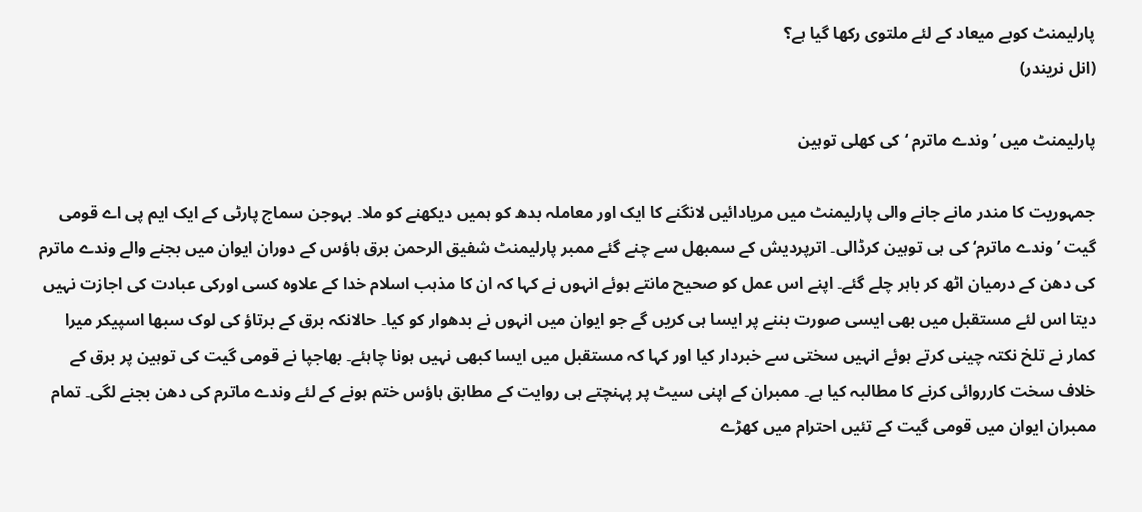پارلیمنٹ کوبے میعاد کے لئے ملتوی رکھا گیا ہے؟
(انل نریندر)

پارلیمنٹ میں ’وندے ماترم ‘کی کھلی توہین

جمہوریت کا مندر مانے جانے والی پارلیمنٹ میں مریادائیں لانگنے کا ایک اور معاملہ بدھ کو ہمیں دیکھنے کو ملا۔ بہوجن سماج پارٹی کے ایک ایم پی اے قومی گیت ’وندے ماترم‘ کی ہی توہین کرڈالی۔ اترپردیش کے سمبھل سے چنے گئے ممبر پارلیمنٹ شفیق الرحمن برق ہاؤس کے دوران ایوان میں بجنے والے وندے ماترم کی دھن کے درمیان اٹھ کر باہر چلے گئے۔ اپنے اس عمل کو صحیح مانتے ہوئے انہوں نے کہا کہ ان کا مذہب اسلام خدا کے علاوہ کسی اورکی عبادت کی اجازت نہیں دیتا اس لئے مستقبل میں بھی ایسی صورت بننے پر ایسا ہی کریں گے جو ایوان میں انہوں نے بدھوار کو کیا۔ حالانکہ برق کے برتاؤ کی لوک سبھا اسپیکر میرا کمار نے تلخ نکتہ چینی کرتے ہوئے انہیں سختی سے خبردار کیا اور کہا کہ مستقبل میں ایسا کبھی نہیں ہونا چاہئے۔ بھاجپا نے قومی گیت کی توہین پر برق کے خلاف سخت کارروائی کرنے کا مطالبہ کیا ہے۔ ممبران کے اپنی سیٹ پر پہنچتے ہی روایت کے مطابق ہاؤس ختم ہونے کے لئے وندے ماترم کی دھن بجنے لگی۔ تمام ممبران ایوان میں قومی گیت کے تئیں احترام میں کھڑے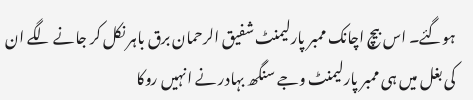ہوگئے۔ اس بیچ اچانک ممبر پارلیمنٹ شفیق الرحمان برق باہر نکل کر جانے لگے ان کی بغل میں ہی ممبر پارلیمنٹ وجے سنگھ بہادر نے انہیں روکا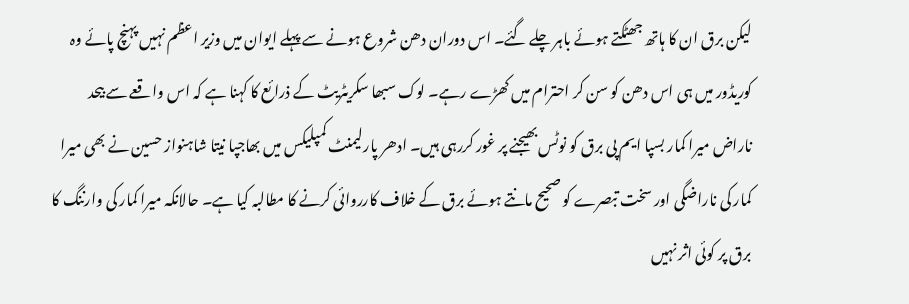لیکن برق ان کا ہاتھ جھٹکتے ہوئے باہر چلے گئے۔ اس دوران دھن شروع ہونے سے پہلے ایوان میں وزیر اعظم نہیں پہنچ پائے وہ کوریڈور میں ہی اس دھن کو سن کر احترام میں کھڑے رہے۔ لوک سبھا سکریٹریٹ کے ذرائع کا کہنا ہے کہ اس واقعے سے بیحد ناراض میرا کمار بسپا ایم پی برق کو نوٹس بھیجنے پر غور کررہی ہیں۔ ادھر پارلیمنٹ کمپلیکس میں بھاجپا نیتا شاہنواز حسین نے بھی میرا کمار کی ناراضگی اور سخت تبصرے کو صحیح مانتے ہوئے برق کے خلاف کارروائی کرنے کا مطالبہ کیا ہے۔ حالانکہ میرا کمار کی وارننگ کا برق پر کوئی اثر نہیں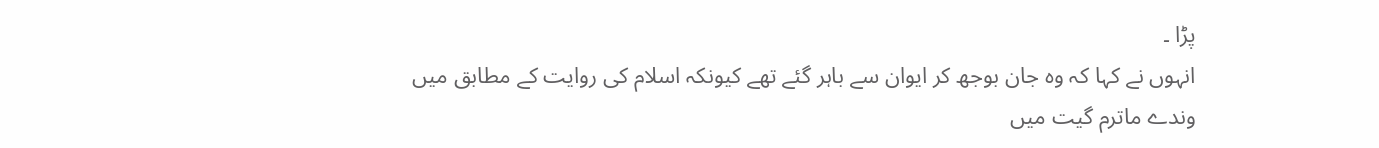پڑا ۔
انہوں نے کہا کہ وہ جان بوجھ کر ایوان سے باہر گئے تھے کیونکہ اسلام کی روایت کے مطابق میں وندے ماترم گیت میں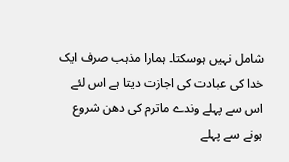شامل نہیں ہوسکتا۔ ہمارا مذہب صرف ایک خدا کی عبادت کی اجازت دیتا ہے اس لئے اس سے پہلے وندے ماترم کی دھن شروع ہونے سے پہلے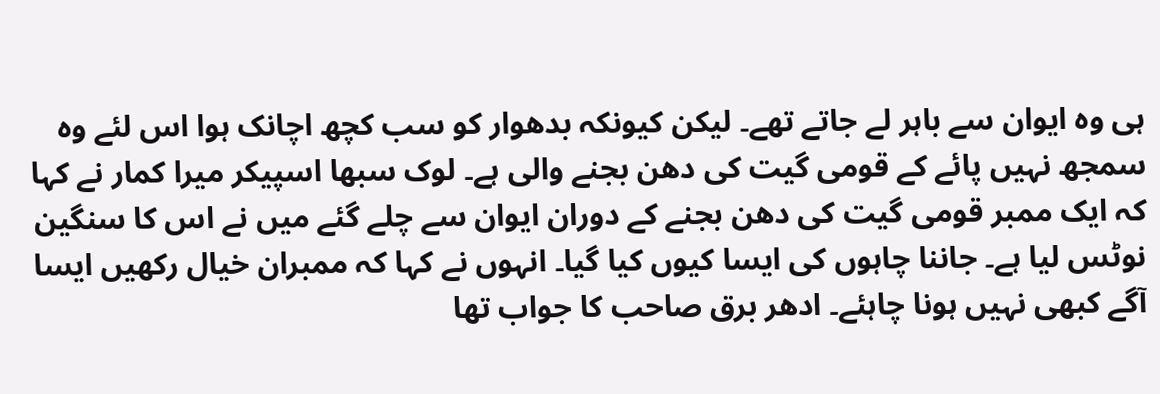ہی وہ ایوان سے باہر لے جاتے تھے۔ لیکن کیونکہ بدھوار کو سب کچھ اچانک ہوا اس لئے وہ سمجھ نہیں پائے کے قومی گیت کی دھن بجنے والی ہے۔ لوک سبھا اسپیکر میرا کمار نے کہا کہ ایک ممبر قومی گیت کی دھن بجنے کے دوران ایوان سے چلے گئے میں نے اس کا سنگین نوٹس لیا ہے۔ جاننا چاہوں کی ایسا کیوں کیا گیا۔ انہوں نے کہا کہ ممبران خیال رکھیں ایسا آگے کبھی نہیں ہونا چاہئے۔ ادھر برق صاحب کا جواب تھا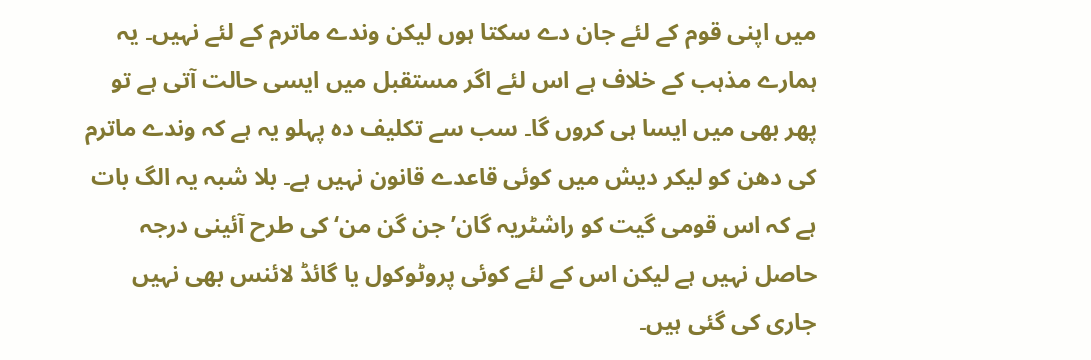میں اپنی قوم کے لئے جان دے سکتا ہوں لیکن وندے ماترم کے لئے نہیں۔ یہ ہمارے مذہب کے خلاف ہے اس لئے اگر مستقبل میں ایسی حالت آتی ہے تو پھر بھی میں ایسا ہی کروں گا۔ سب سے تکلیف دہ پہلو یہ ہے کہ وندے ماترم کی دھن کو لیکر دیش میں کوئی قاعدے قانون نہیں ہے۔ بلا شبہ یہ الگ بات ہے کہ اس قومی گیت کو راشٹریہ گان’ جن گن من‘ کی طرح آئینی درجہ حاصل نہیں ہے لیکن اس کے لئے کوئی پروٹوکول یا گائڈ لائنس بھی نہیں جاری کی گئی ہیں۔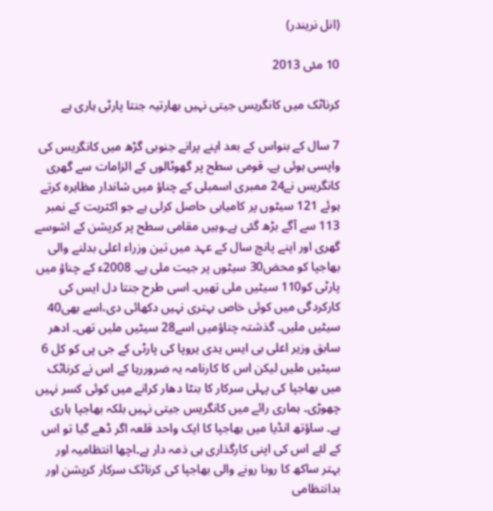(انل نریندر)

10 مئی 2013

کرناٹک میں کانگریس جیتی نہیں بھارتیہ جنتا پارٹی ہاری ہے

7 سال کے بنواس کے بعد اپنے پرانے جنوبی گڑھ میں کانگریس کی واپسی ہوئی ہے۔ قومی سطح پر گھوٹالوں کے الزامات سے گھری کانگریس نے24 ممبری اسمبلی کے چناؤ میں شاندار مظاہرہ کرتے ہوئے 121 سیٹوں پر کامیابی حاصل کرلی ہے جو اکثریت کے نمبر 113 سے آگے بڑھ گئی ہے۔وہیں مقامی سطح پر کرپشن کے اشوسے گھری اور اپنے پانچ سال کے عہد میں تین وزراء اعلی بدلنے والی بھاجپا کو محض30 سیٹوں پر جیت ملی ہے۔ 2008ء کے چناؤ میں پارٹی کو110 سیٹیں ملی تھیں۔ اسی طرح جنتا دل ایس کی کارکردگی میں کوئی خاص بہتری نہیں دکھائی دی،اسے بھی40 سیٹیں ملیں۔ گذشتہ چناؤمیں اسے28 سیٹیں ملیں تھی۔ ادھر سابق وزیر اعلی بی ایس یدی یروپا کی پارٹی کے جی پی کو کل 6 سیٹیں ملیں لیکن اس کا کارنامہ یہ ضروررہا کے اس نے کرناٹک میں بھاجپا کی پہلی سرکار کا بنٹا دھار کرانے میں کوئی کسر نہیں چھوڑی۔ ہماری رائے میں کانگریس جیتی نہیں بلکہ بھاجپا ہاری ہے۔ ساؤتھ انڈیا میں بھاجپا کا ایک واحد قلعہ اگر ڈھے گیا تو اس کے لئے اس کی اپنی کارگذاری ہی ذمہ دار ہے۔اچھا انتظامیہ اور بہتر ساکھ کا رونا رونے والی بھاجپا کی کرناٹک سرکار کرپشن اور بدانتظامی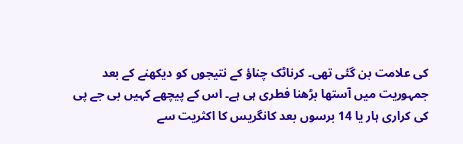کی علامت بن گئی تھی۔ کرناٹک چناؤ کے نتیجوں کو دیکھنے کے بعد جمہوریت میں آستھا بڑھنا فطری ہی ہے۔ اس کے پیچھے کہیں بی جے پی کی کراری ہار یا 14 برسوں بعد کانگریس کا اکثریت سے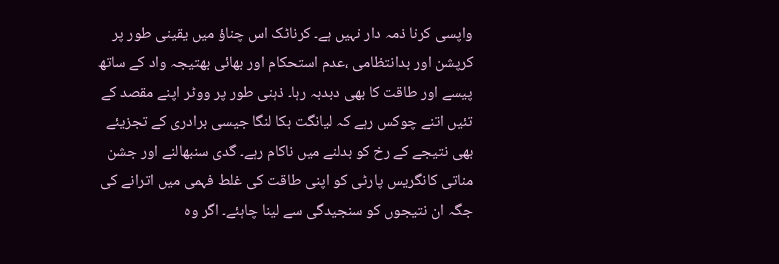واپسی کرنا ذمہ دار نہیں ہے۔ کرناٹک اس چناؤ میں یقینی طور پر کرپشن اور بدانتظامی ،عدم استحکام اور بھائی بھتیجہ واد کے ساتھ پیسے اور طاقت کا بھی دبدبہ رہا۔ ذہنی طور پر ووٹر اپنے مقصد کے تئیں اتنے چوکس رہے کہ لیانگت بکا لنگا جیسی برادری کے تجزیئے بھی نتیجے کے رخ کو بدلنے میں ناکام رہے۔ گدی سنبھالنے اور جشن مناتی کانگریس پارٹی کو اپنی طاقت کی غلط فہمی میں اترانے کی جگہ ان نتیجوں کو سنجیدگی سے لینا چاہئے۔ اگر وہ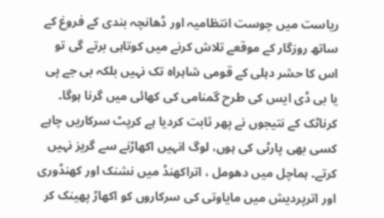ریاست میں چوست انتظامیہ اور ڈھانچہ بندی کے فروغ کے ساتھ روزگار کے موقعے تلاش کرنے میں کوتاہی برتے گی تو اس کا حشر دہلی کے قومی شاہراہ تک نہیں بلکہ بی جے پی یا بی ڈی ایس کی طرح گمنامی کی کھائی میں گرنا ہوگا۔ کرناٹک کے نتیجوں نے پھر ثابت کردیا ہے کرپٹ سرکاریں چاہے کسی بھی پارٹی کی ہوں، لوگ انہیں اکھاڑنے سے گریز نہیں کرتے۔ ہماچل میں دھومل ، اتراکھنڈ میں نشنک اور کھنڈوری اور اترپردیش میں مایاوتی کی سرکاروں کو اکھاڑ پھینک کر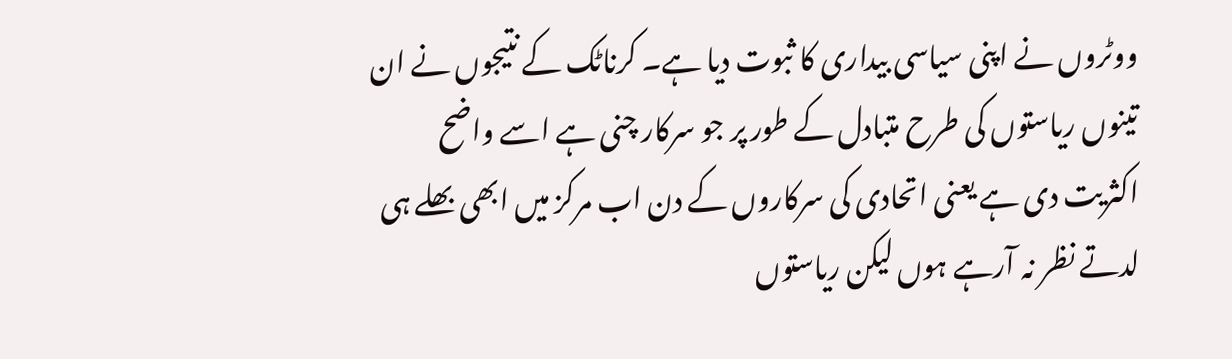ووٹروں نے اپنی سیاسی بیداری کا ثبوت دیا ہے۔ کرناٹک کے نتیجوں نے ان تینوں ریاستوں کی طرح متبادل کے طور پر جو سرکار چنی ہے اسے واضح اکثریت دی ہے یعنی اتحادی کی سرکاروں کے دن اب مرکز میں ابھی بھلے ہی لدتے نظر نہ آرہے ہوں لیکن ریاستوں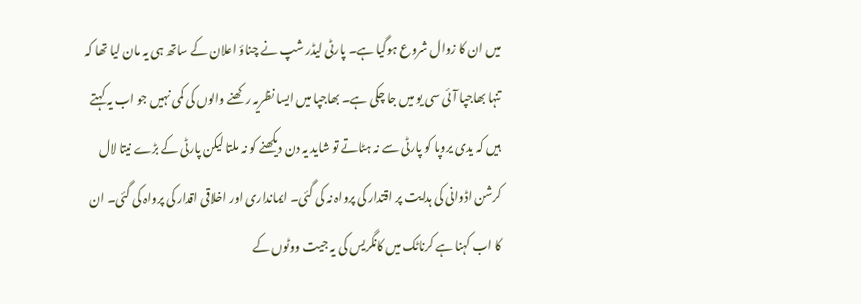میں ان کا زوال شروع ہوگیا ہے۔ پارٹی لیڈر شپ نے چناؤ اعلان کے ساتھ ہی یہ مان لیا تھا کہ تنہا بھاجپا آئی سی یو میں جا چکی ہے۔ بھاجپا میں ایسا نظریہ رکھنے والوں کی کمی نہیں جو اب یہ کہتے ہیں کہ یدی یروپا کو پارٹی سے نہ ہٹاتے تو شاید یہ دن دیکھنے کو نہ ملتا لیکن پارٹی کے بڑے نیتا لال کرشن اڈوانی کی ہدایت پر اقتدار کی پرواہ نہ کی گئی۔ ایمانداری اور اخلاقی اقدار کی پرواہ کی گئی۔ ان کا اب کہنا ہے کرناٹک میں کانگریس کی یہ جیت ووٹوں کے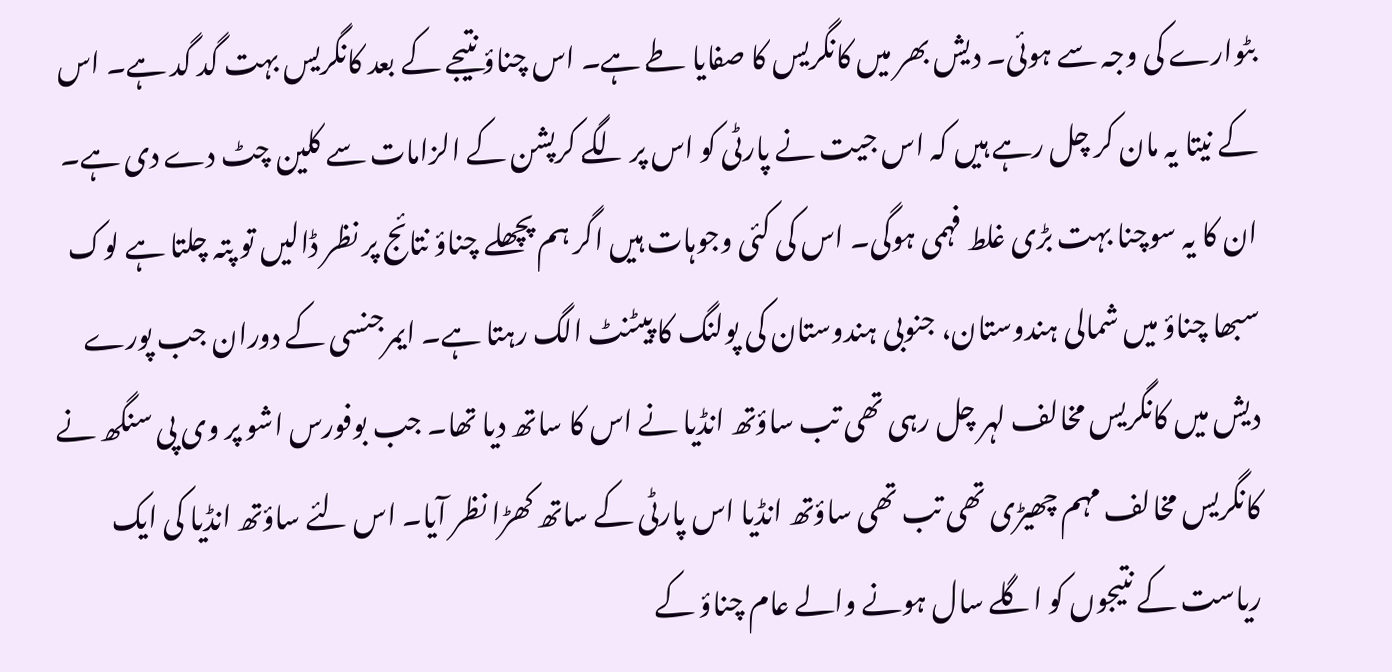بٹوارے کی وجہ سے ہوئی۔ دیش بھر میں کانگریس کا صفایا طے ہے۔ اس چناؤ نتیجے کے بعد کانگریس بہت گد گد ہے۔ اس کے نیتا یہ مان کر چل رہے ہیں کہ اس جیت نے پارٹی کو اس پر لگے کرپشن کے الزامات سے کلین چٹ دے دی ہے۔ ان کا یہ سوچنا بہت بڑی غلط فہمی ہوگی۔ اس کی کئی وجوہات ہیں اگر ہم پچھلے چناؤ نتائج پر نظر ڈالیں تو پتہ چلتا ہے لوک سبھا چناؤ میں شمالی ہندوستان، جنوبی ہندوستان کی پولنگ کا پیٹنٹ الگ رہتا ہے۔ ایمرجنسی کے دوران جب پورے دیش میں کانگریس مخالف لہر چل رہی تھی تب ساؤتھ انڈیا نے اس کا ساتھ دیا تھا۔ جب بوفورس اشو پر وی پی سنگھ نے کانگریس مخالف مہم چھیڑی تھی تب تھی ساؤتھ انڈیا اس پارٹی کے ساتھ کھڑا نظر آیا۔ اس لئے ساؤتھ انڈیا کی ایک ریاست کے نتیجوں کو اگلے سال ہونے والے عام چناؤ کے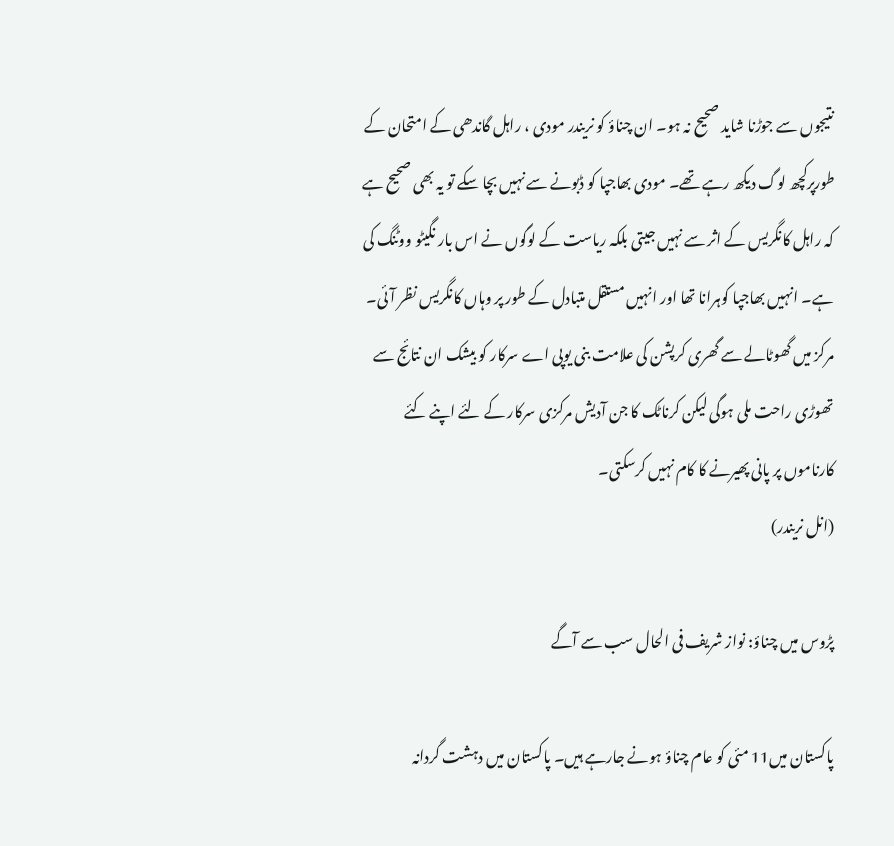نتیجوں سے جوڑنا شاید صحیح نہ ہو۔ ان چناؤ کو نریندر مودی ، راہل گاندھی کے امتحان کے طورپرکچھ لوگ دیکھ رہے تھے۔ مودی بھاجپا کو ڈبونے سے نہیں بچا سکے تو یہ بھی صحیح ہے کہ راہل کانگریس کے اثر سے نہیں جیتی بلکہ ریاست کے لوگوں نے اس بار نگیٹو ووٹنگ کی ہے۔ انہیں بھاجپا کوہرانا تھا اور انہیں مستقل متبادل کے طور پر وہاں کانگریس نظر آئی۔ مرکز میں گھوٹالے سے گھری کرپشن کی علامت بنی یوپی اے سرکار کو بیشک ان نتائج سے تھوڑی راحت ملی ہوگی لیکن کرناٹک کا جن آدیش مرکزی سرکار کے لئے اپنے کئے کارناموں پر پانی پھیرنے کا کام نہیں کرسکتی۔
(انل نریندر)

پڑوس میں چناؤ: نواز شریف فی الحال سب سے آگے

پاکستان میں11 مئی کو عام چناؤ ہونے جارہے ہیں۔ پاکستان میں دہشت گردانہ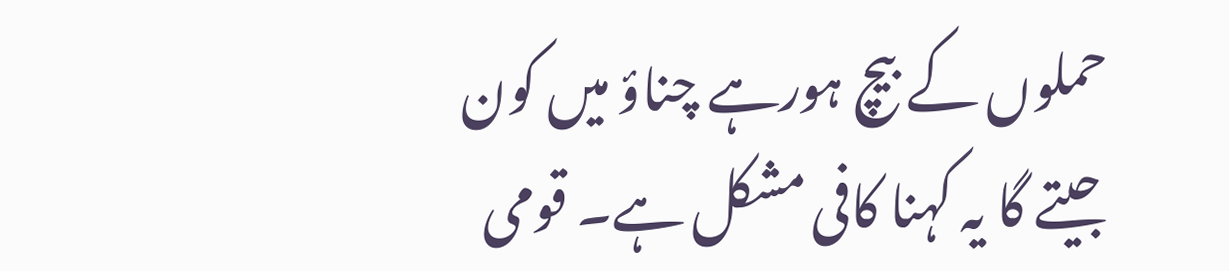حملوں کے بیچ ہورہے چناؤ میں کون جیتے گا یہ کہنا کافی مشکل ہے۔ قومی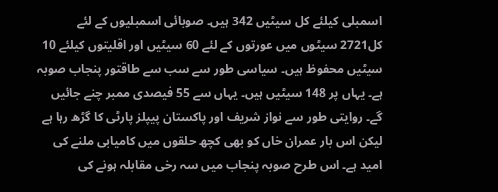اسمبلی کیلئے کل سیٹیں 342 ہیں۔ صوبائی اسمبلیوں کے لئے کل2721 سیٹوں میں عورتوں کے لئے 60 سیٹیں اور اقلیتوں کیلئے 10 سیٹیں محفوظ ہیں۔ سیاسی طور سے سب سے طاقتور پنجاب صوبہ ہے۔ یہاں پر 148 سیٹیں ہیں۔ یہاں سے 55 فیصدی ممبر چنے جائیں گے۔ روایتی طور سے نواز شریف اور پاکستان پیپلز پارٹی کا گڑھ رہا ہے لیکن اس بار عمران خاں کو بھی کچھ حلقوں میں کامیابی ملنے کی امید ہے۔ اس طرح صوبہ پنجاب میں سہ رخی مقابلہ ہونے کی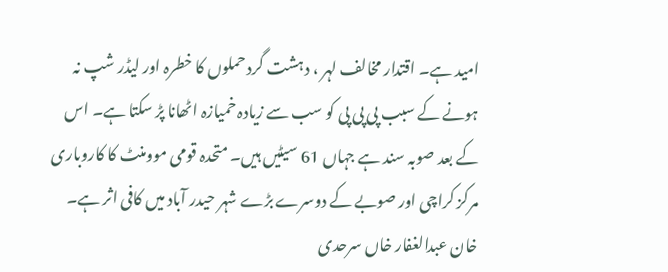امید ہے۔ اقتدار مخالف لہر ، دہشت گرد حملوں کا خطرہ اور لیڈر شپ نہ ہونے کے سبب پی پی پی کو سب سے زیادہ خمیازہ اٹھانا پڑ سکتا ہے۔ اس کے بعد صوبہ سند ہے جہاں 61 سیٹیں ہیں۔ متحدہ قومی موومنٹ کا کاروباری مرکز کراچی اور صوبے کے دوسرے بڑے شہر حیدر آباد میں کافی اثر ہے۔ خان عبدالغفار خاں سرحدی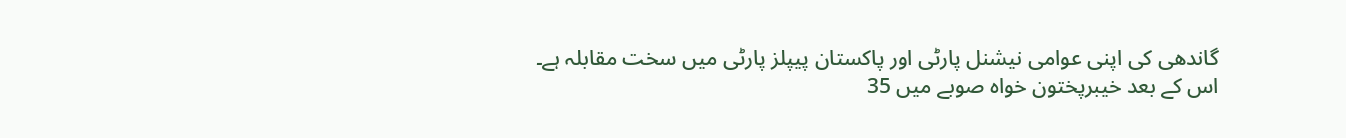گاندھی کی اپنی عوامی نیشنل پارٹی اور پاکستان پیپلز پارٹی میں سخت مقابلہ ہے۔ اس کے بعد خیبرپختون خواہ صوبے میں 35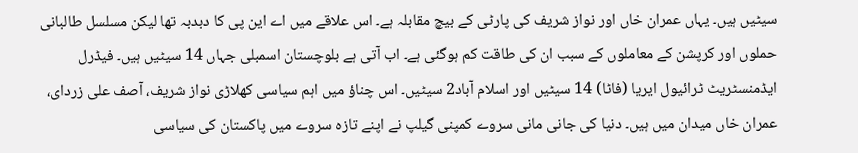سیٹیں ہیں۔ یہاں عمران خاں اور نواز شریف کی پارٹی کے بیچ مقابلہ ہے۔ اس علاقے میں اے این پی کا دبدبہ تھا لیکن مسلسل طالبانی حملوں اور کرپشن کے معاملوں کے سبب ان کی طاقت کم ہوگئی ہے۔ اب آتی ہے بلوچستان اسمبلی جہاں 14 سیٹیں ہیں۔ فیڈرل ایڈمنسٹریٹ ٹرائیول ایریا (فاٹا) 14 سیٹیں اور اسلام آباد2 سیٹیں۔ اس چناؤ میں اہم سیاسی کھلاڑی نواز شریف، آصف علی زردای، عمران خاں میدان میں ہیں۔ دنیا کی جانی مانی سروے کمپنی گیلپ نے اپنے تازہ سروے میں پاکستان کی سیاسی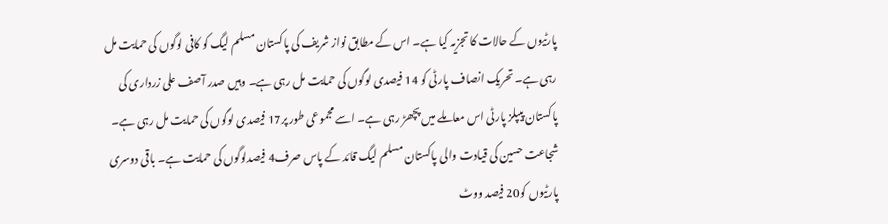پارٹیوں کے حالات کا تجزیہ کیا ہے۔ اس کے مطابق نواز شریف کی پاکستان مسلم لیگ کو کافی لوگوں کی حمایت مل رہی ہے۔ تحریک انصاف پارٹی کو 14 فیصدی لوگوں کی حمایت مل رہی ہے۔ وہیں صدر آصف علی زرداری کی پاکستان پیپلز پارٹی اس معاملے میں پچھڑ رہی ہے۔ اسے مجموعی طور پر17 فیصدی لوگوں کی حمایت مل رہی ہے۔ شجاعت حسین کی قیادت والی پاکستان مسلم لیگ قائد کے پاس صرف4 فیصدلوگوں کی حمایت ہے۔ باقی دوسری پارٹیوں کو20 فیصد ووٹ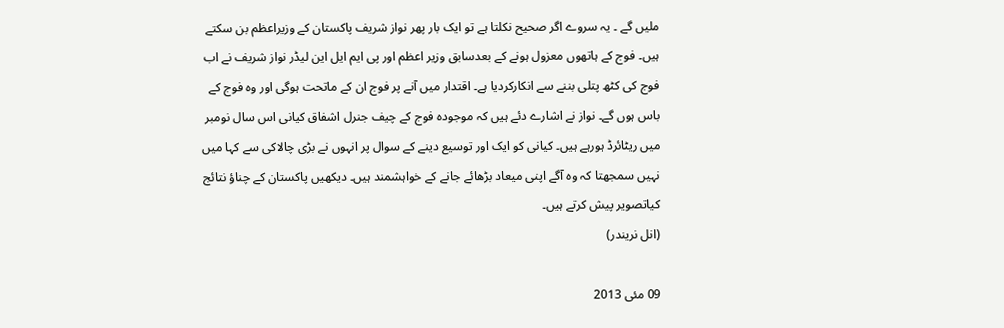ملیں گے ۔ یہ سروے اگر صحیح نکلتا ہے تو ایک بار پھر نواز شریف پاکستان کے وزیراعظم بن سکتے ہیں۔ فوج کے ہاتھوں معزول ہونے کے بعدسابق وزیر اعظم اور پی ایم ایل این لیڈر نواز شریف نے اب فوج کی کٹھ پتلی بننے سے انکارکردیا ہے۔ اقتدار میں آنے پر فوج ان کے ماتحت ہوگی اور وہ فوج کے باس ہوں گے۔ نواز نے اشارے دئے ہیں کہ موجودہ فوج کے چیف جنرل اشفاق کیانی اس سال نومبر میں ریٹائرڈ ہورہے ہیں۔ کیانی کو ایک اور توسیع دینے کے سوال پر انہوں نے بڑی چالاکی سے کہا میں نہیں سمجھتا کہ وہ آگے اپنی میعاد بڑھائے جانے کے خواہشمند ہیں۔ دیکھیں پاکستان کے چناؤ نتائج کیاتصویر پیش کرتے ہیں۔
(انل نریندر)

09 مئی 2013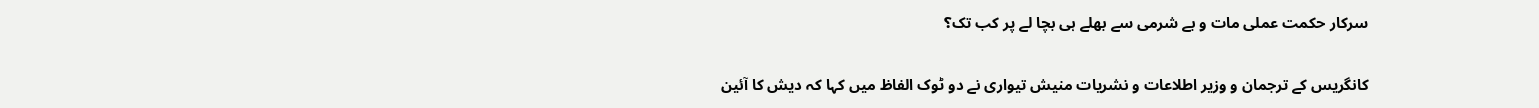سرکار حکمت عملی مات و بے شرمی سے بھلے ہی بچا لے پر کب تک؟

کانگریس کے ترجمان و وزیر اطلاعات و نشریات منیش تیواری نے دو ٹوک الفاظ میں کہا کہ دیش کا آئین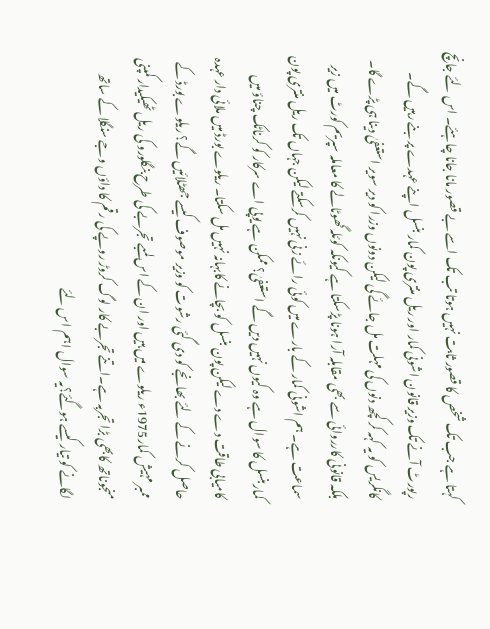کہتا ہے جب تک شخص کا قصور ثابت نہیں ہوتا تب تک اسے بے قصور مانا جانا چاہئے۔ اس لئے جانچ رپورٹ آنے تک وزیر قانون اشونی کمار اور ریل منتری پون کمار بنسل اپنے عہدے پر بنے رہیں گے۔ کانگریس کو یہ کہہ کر کچھ دنوں کی مہلت مل جائے گی لیکن دونوں وزرا کو دیر سویر استعفیٰ دینا ہی پڑے گا۔ بلکہ قانونی کارروائی سے بھی مقابلہ آرا ہونا پڑسکتا ہے کیونکہ کوئلہ گھوٹالے کا معاملہ سپریم کورٹ میں زیر سماعت ہے۔ ہم اشونی کمار کے بارے میں کوئی رائے زنی نہیں کرسکتے لیکن جہاں تک ریل منتری پون کماربنسل کا سوال ہے وہ کیوں نہیں دیں گے استعفیٰ؟ ممکن ہے یوپی اے سرکار کو کرناٹک چناؤ میں کامیابی طاقت دے دے لیکن پون بنسل کو بچانے کابہانہ نہیں مل سکتا۔ ریلوے بورڈ میں ملائی دار عہدہ حاصل کرنے کے لئے بھانجے کو دی گئی رشوت کو وزیر موصوف کیسے جھٹلائیں گے؟ ریلوے بورڈ کے ممبر مہیش کمار1975ء ریلوے میں ہیں اور ان کے اس لمبے تجربے کی طرح بنگلورو کی ریل ٹھیکیدار کمپنی منجوناتھ کابھی بڑا تجربہ ہے۔اتنے تجربے کار لوگ کروڑ روپے کی رقم کا داؤں وجے سنگلا کے ساتھ لگانے کو تیار کیسے ہوگئے؟یہ سوال اہم اس لئے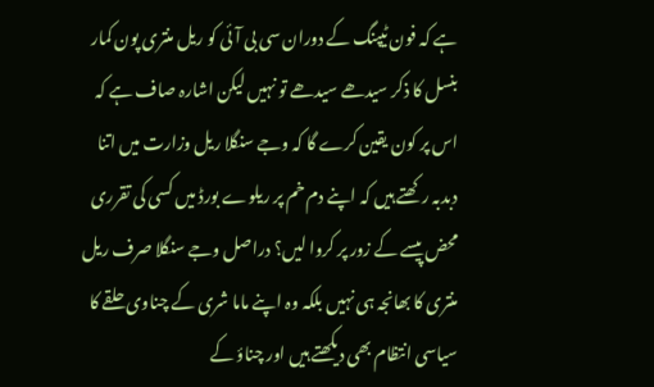ہے کہ فون ٹیپنگ کے دوران سی بی آئی کو ریل منتری پون کمار بنسل کا ذکر سیدھے سیدھے تو نہیں لیکن اشارہ صاف ہے کہ اس پر کون یقین کرے گا کہ وجے سنگلا ریل وزارت میں اتنا دبدبہ رکھتے ہیں کہ اپنے دم خم پر ریلوے بورڈ میں کسی کی تقرری محض پیسے کے زور پر کروا لیں؟ دراصل وجے سنگلا صرف ریل منتری کا بھانجہ ہی نہیں بلکہ وہ اپنے ماما شری کے چناوی حلقے کا سیاسی انتظام بھی دیکھتے ہیں اور چناؤ کے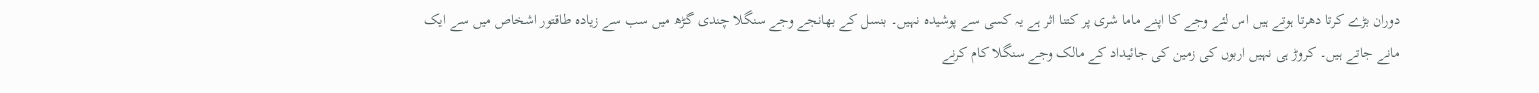دوران بڑے کرتا دھرتا ہوتے ہیں اس لئے وجے کا اپنے ماما شری پر کتنا اثر ہے یہ کسی سے پوشیدہ نہیں۔ بنسل کے بھانجے وجے سنگلا چندی گڑھ میں سب سے زیادہ طاقتور اشخاص میں سے ایک مانے جاتے ہیں۔ کروڑ ہی نہیں اربوں کی زمین کی جائیداد کے مالک وجے سنگلا کام کرنے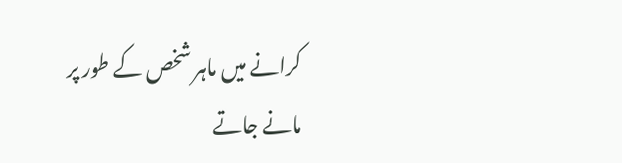کرانے میں ماہر شخص کے طور پر مانے جاتے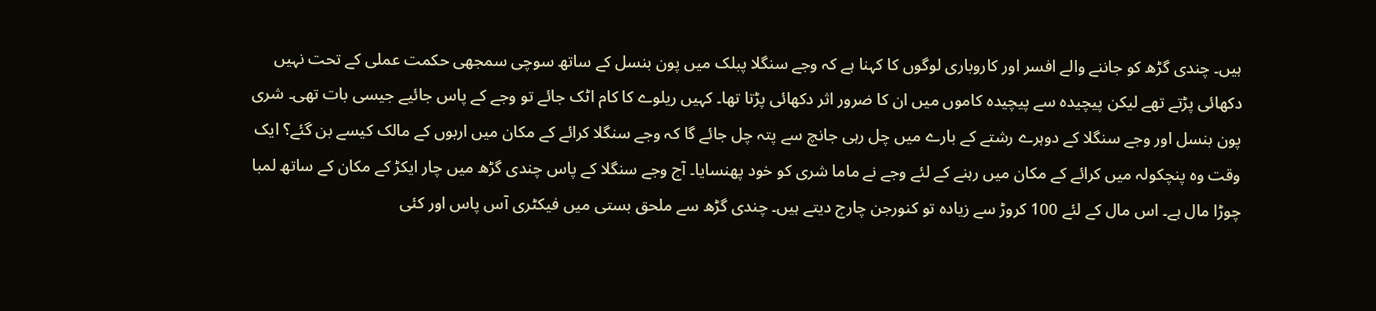ہیں۔ چندی گڑھ کو جاننے والے افسر اور کاروباری لوگوں کا کہنا ہے کہ وجے سنگلا پبلک میں پون بنسل کے ساتھ سوچی سمجھی حکمت عملی کے تحت نہیں دکھائی پڑتے تھے لیکن پیچیدہ سے پیچیدہ کاموں میں ان کا ضرور اثر دکھائی پڑتا تھا۔ کہیں ریلوے کا کام اٹک جائے تو وجے کے پاس جائیے جیسی بات تھی۔ شری پون بنسل اور وجے سنگلا کے دوہرے رشتے کے بارے میں چل رہی جانچ سے پتہ چل جائے گا کہ وجے سنگلا کرائے کے مکان میں اربوں کے مالک کیسے بن گئے؟ ایک وقت وہ پنچکولہ میں کرائے کے مکان میں رہنے کے لئے وجے نے ماما شری کو خود پھنسایا۔ آج وجے سنگلا کے پاس چندی گڑھ میں چار ایکڑ کے مکان کے ساتھ لمبا چوڑا مال ہے۔ اس مال کے لئے 100 کروڑ سے زیادہ تو کنورجن چارج دیتے ہیں۔ چندی گڑھ سے ملحق بستی میں فیکٹری آس پاس اور کئی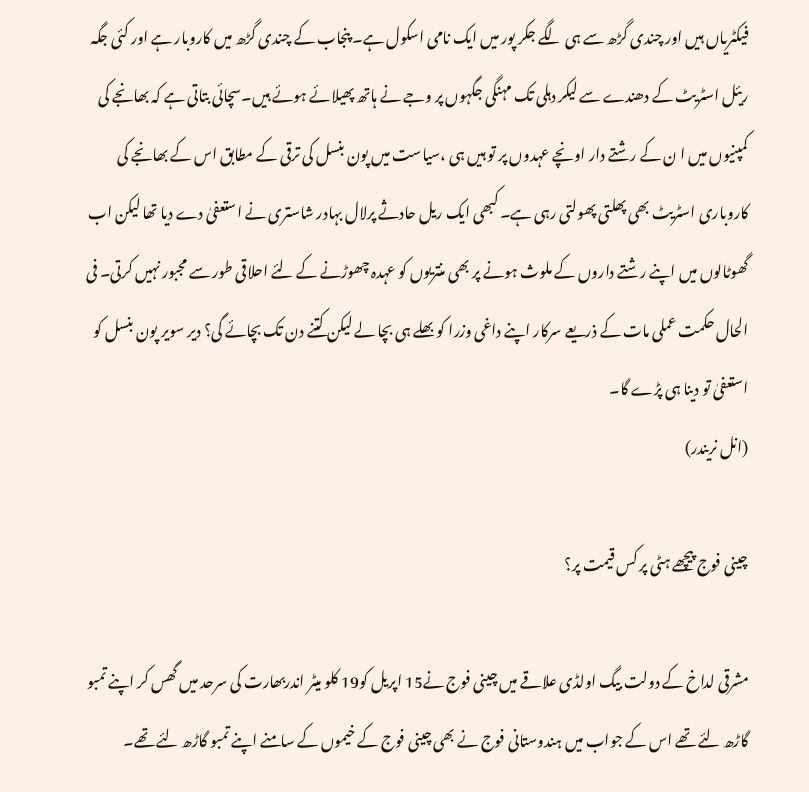فیکٹریاں ہیں اور چندی گڑھ سے ہی لگے جکر پور میں ایک نامی اسکول ہے۔ پنجاب کے چندی گڑھ میں کاروبار ہے اور کئی جگہ ریئل اسٹریٹ کے دھندے سے لیکر دہلی تک مہنگی جگہوں پر وجے نے ہاتھ پھیلائے ہوئے ہیں۔سچائی بتاتی ہے کہ بھانجے کی کمپنیوں میں ا ن کے رشتے دار اونچے عہدوں پر تو ہیں ہی ،سیاست میں پون بنسل کی ترقی کے مطابق اس کے بھانجے کی کاروباری اسٹریٹ بھی پھلتی پھولتی رہی ہے۔ کبھی ایک ریل حادثے پرلال بہادر شاستری نے استعفیٰ دے دیا تھا لیکن اب گھوٹالوں میں اپنے رشتے داروں کے ملوث ہونے پر بھی منتریوں کو عہدہ چھوڑنے کے لئے احلاقی طور سے مجبور نہیں کرتی۔ فی الحال حکمت عملی مات کے ذریعے سرکار اپنے داغی وزرا کو بھلے ہی بچا لے لیکن کتنے دن تک بچائے گی؟ دیر سویر پون بنسل کو استعفیٰ تو دینا ہی پڑے گا۔
(انل نریندر)

چینی فوج پیچھے ہٹی پر کس قیمت پر؟

مشرقی لداخ کے دولت بیگ اولڈی علاقے میں چینی فوج نے15 اپریل کو19 کلو میٹر اندربھارت کی سرحد میں گھس کر اپنے تمبو گاڑھ لئے تھے اس کے جواب میں ہندوستانی فوج نے بھی چینی فوج کے خیموں کے سامنے اپنے تمبو گاڑھ لئے تھے۔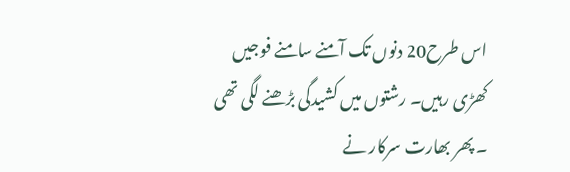اس طرح20 دنوں تک آمنے سامنے فوجیں کھڑی رہیں۔ رشتوں میں کشیدگی بڑھنے لگی تھی ۔ پھر بھارت سرکار نے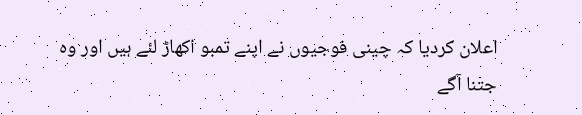اعلان کردیا کہ چینی فوجیوں نے اپنے تمبو اکھاڑ لئے ہیں اور وہ جتنا آگے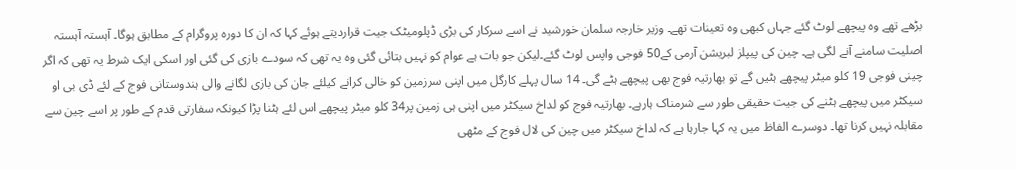بڑھے تھے وہ پیچھے لوٹ گئے جہاں کبھی وہ تعینات تھے۔ وزیر خارجہ سلمان خورشید نے اسے سرکار کی بڑی ڈپلومیٹک جیت قراردیتے ہوئے کہا کہ ان کا دورہ پروگرام کے مطابق ہوگا۔ آہستہ آہستہ اصلیت سامنے آنے لگی ہے۔ چین کی پیپلز لبریشن آرمی کے50 فوجی واپس لوٹ گئے۔لیکن جو بات ہے عوام کو نہیں بتائی گئی وہ یہ تھی کہ سودے بازی کی گئی اور اسکی ایک شرط یہ تھی کہ اگر چینی فوجی 19 کلو میٹر پیچھے ہٹیں گے تو بھارتیہ فوج بھی پیچھے ہٹے گی۔ 14 سال پہلے کارگل میں اپنی سرزمین کو خالی کرانے کیلئے جان کی بازی لگانے والی ہندوستانی فوج کے لئے ڈی بی او سیکٹر میں پیچھے ہٹنے کی جیت حقیقی طور سے شرمناک ہارہے۔ بھارتیہ فوج کو لداخ سیکٹر میں اپنی ہی زمین پر34 کلو میٹر پیچھے اس لئے ہٹنا پڑا کیونکہ سفارتی قدم کے طور پر اسے چین سے مقابلہ نہیں کرنا تھا۔ دوسرے الفاظ میں یہ کہا جارہا ہے کہ لداخ سیکٹر میں چین کی لال فوج کے مٹھی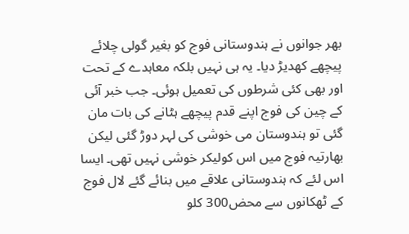بھر جوانوں نے ہندوستانی فوج کو بغیر گولی چلائے پیچھے کھدیڑ دیا۔ یہ ہی نہیں بلکہ معاہدے کے تحت اور بھی کئی شرطوں کی تعمیل ہوئی۔ جب خبر آئی کے چین کی فوج اپنے قدم پیچھے ہٹانے کی بات مان گئی تو ہندوستان می خوشی کی لہر دوڑ گئی لیکن بھارتیہ فوج میں اس کولیکر خوشی نہیں تھی۔ ایسا اس لئے کہ ہندوستانی علاقے میں بنائے گئے لال فوج کے ٹھکانوں سے محض300 کلو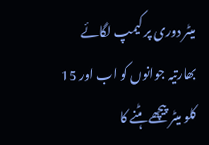میٹر دوری پر کیمپ لگائے بھارتیہ جوانوں کو اب اور 15 کلو میٹر پیچھے ہٹنے کا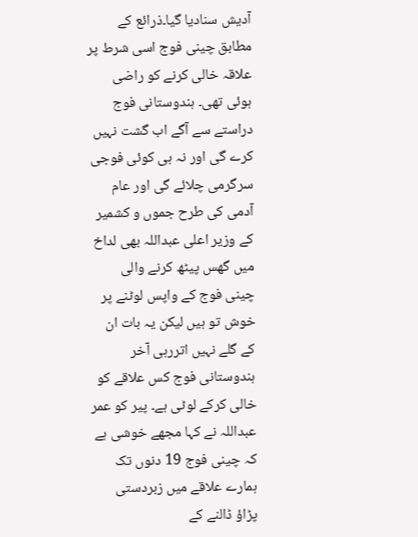آدیش سنادیا گیا۔ذرائع کے مطابق چینی فوج اسی شرط پر علاقہ خالی کرنے کو راضی ہوئی تھی۔ ہندوستانی فوج دراستے سے آگے اب گشت نہیں کرے گی اور نہ ہی کوئی فوجی سرگرمی چلائے گی اور عام آدمی کی طرح جموں و کشمیر کے وزیر اعلی عبداللہ بھی لداخ میں گھس پیٹھ کرنے والی چینی فوج کے واپس لوٹنے پر خوش تو ہیں لیکن یہ بات ان کے گلے نہیں اتررہی آخر ہندوستانی فوج کس علاقے کو خالی کرکے لوٹی ہے۔ پیر کو عمر عبداللہ نے کہا مجھے خوشی ہے کہ چینی فوج 19 دنوں تک ہمارے علاقے میں زبردستی پڑاؤ ڈالنے کے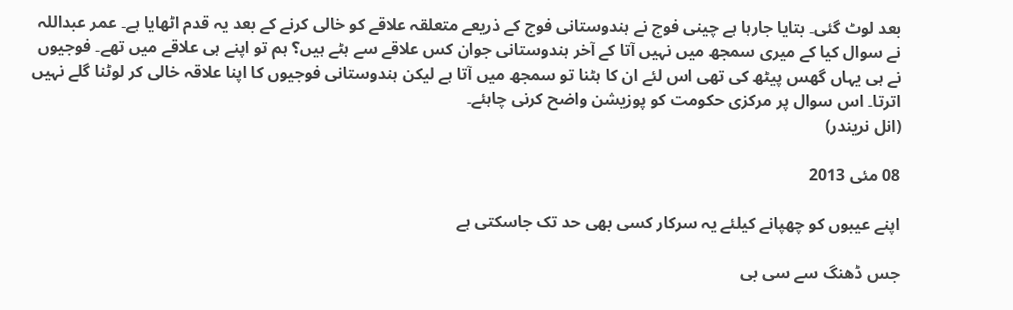بعد لوٹ گئی۔ بتایا جارہا ہے چینی فوج نے ہندوستانی فوج کے ذریعے متعلقہ علاقے کو خالی کرنے کے بعد یہ قدم اٹھایا ہے۔ عمر عبداللہ نے سوال کیا کے میری سمجھ میں نہیں آتا کے آخر ہندوستانی جوان کس علاقے سے ہٹے ہیں؟ ہم تو اپنے ہی علاقے میں تھے۔ فوجیوں نے ہی یہاں گھس پیٹھ کی تھی اس لئے ان کا ہٹنا تو سمجھ میں آتا ہے لیکن ہندوستانی فوجیوں کا اپنا علاقہ خالی کر لوٹنا گلے نہیں اترتا۔ اس سوال پر مرکزی حکومت کو پوزیشن واضح کرنی چاہئے۔
(انل نریندر)

08 مئی 2013

اپنے عیبوں کو چھپانے کیلئے یہ سرکار کسی بھی حد تک جاسکتی ہے

جس ڈھنگ سے سی بی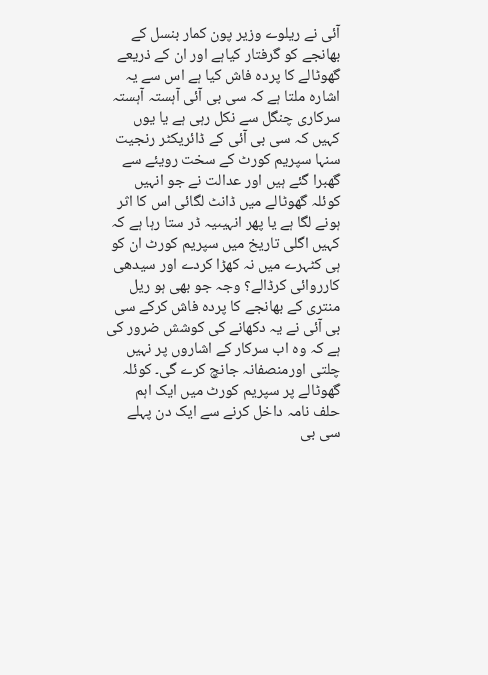آئی نے ریلوے وزیر پون کمار بنسل کے بھانجے کو گرفتار کیاہے اور ان کے ذریعے گھوٹالے کا پردہ فاش کیا ہے اس سے یہ اشارہ ملتا ہے کہ سی بی آئی آہستہ آہستہ سرکاری چنگل سے نکل رہی ہے یا یوں کہیں کہ سی بی آئی کے ڈائریکٹر رنجیت سنہا سپریم کورٹ کے سخت رویئے سے گھبرا گئے ہیں اور عدالت نے جو انہیں کوئلہ گھوٹالے میں ڈانٹ لگائی اس کا اثر ہونے لگا ہے یا پھر انہیںیہ ڈر ستا رہا ہے کہ کہیں اگلی تاریخ میں سپریم کورٹ ان کو ہی کٹہرے میں نہ کھڑا کردے اور سیدھی کارروائی کرڈالے؟ وجہ جو بھی ہو ریل منتری کے بھانجے کا پردہ فاش کرکے سی بی آئی نے یہ دکھانے کی کوشش ضرور کی ہے کہ وہ اب سرکار کے اشاروں پر نہیں چلتی اورمنصفانہ جانچ کرے گی۔ کوئلہ گھوٹالے پر سپریم کورٹ میں ایک اہم حلف نامہ داخل کرنے سے ایک دن پہلے سی بی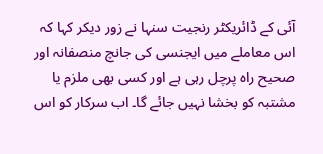آئی کے ڈائریکٹر رنجیت سنہا نے زور دیکر کہا کہ اس معاملے میں ایجنسی کی جانچ منصفانہ اور صحیح راہ پرچل رہی ہے اور کسی بھی ملزم یا مشتبہ کو بخشا نہیں جائے گا۔ اب سرکار کو اس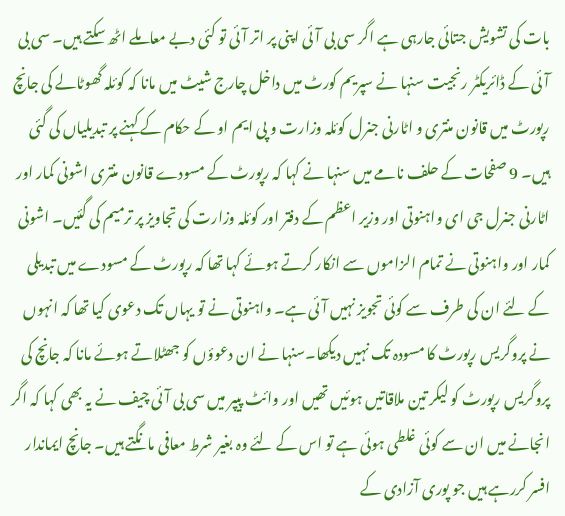بات کی تشویش جتائی جارہی ہے اگر سی بی آئی اپنی پر اتر آئی تو کئی دبے معاملے اٹھ سکتے ہیں۔ سی بی آئی کے ڈائریکٹر رنجیت سنہا نے سپریم کورٹ میں داخل چارج شیٹ میں مانا کہ کوئلہ گھوٹالے کی جانچ رپورٹ میں قانون منتری و اٹارنی جنرل کوئلہ وزارت و پی ایم او کے حکام کے کہنے پر تبدیلیاں کی گئی ہیں۔ 9 صفحات کے حلف نامے میں سنہا نے کہا کہ رپورٹ کے مسودے قانون منتری اشونی کمار اور اٹارنی جنرل جی ای واہنوتی اور وزیر اعظم کے دفتر اور کوئلہ وزارت کی تجاویز پر ترمیم کی گئیں۔ اشونی کمار اور واہنوتی نے تمام الزاموں سے انکار کرتے ہوئے کہا تھا کہ رپورٹ کے مسودے میں تبدیلی کے لئے ان کی طرف سے کوئی تجویز نہیں آئی ہے۔ واہنوتی نے تو یہاں تک دعوی کیا تھا کہ انہوں نے پروگریس رپورٹ کا مسودہ تک نہیں دیکھا۔سنہا نے ان دعوؤں کو جھٹلاتے ہوئے مانا کہ جانچ کی پروگریس رپورٹ کو لیکر تین ملاقاتیں ہوئیں تھیں اور وائٹ پیپر میں سی بی آئی چیف نے یہ بھی کہا کہ اگر انجانے میں ان سے کوئی غلطی ہوئی ہے تو اس کے لئے وہ بغیر شرط معافی مانگتے ہیں۔ جانچ ایماندار افسر کررہے ہیں جو پوری آزادی کے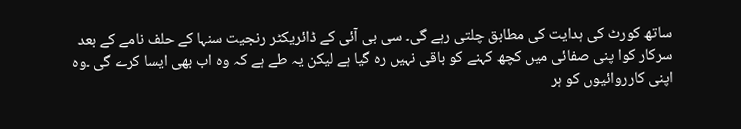ساتھ کورٹ کی ہدایت کی مطابق چلتی رہے گی۔ سی بی آئی کے ڈائریکٹر رنجیت سنہا کے حلف نامے کے بعد سرکار کوا پنی صفائی میں کچھ کہنے کو باقی نہیں رہ گیا ہے لیکن یہ طے ہے کہ وہ اب بھی ایسا کرے گی ۔وہ اپنی کارروائیوں کو ہر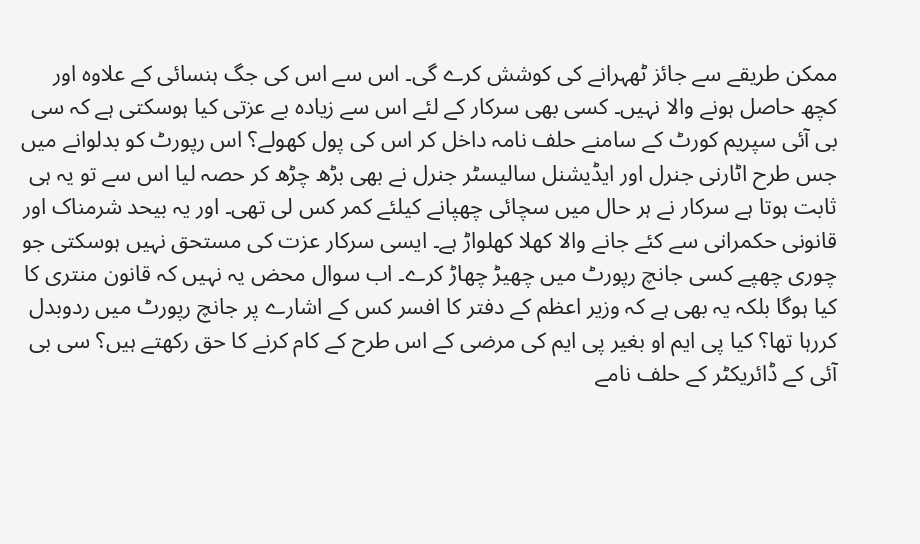ممکن طریقے سے جائز ٹھہرانے کی کوشش کرے گی۔ اس سے اس کی جگ ہنسائی کے علاوہ اور کچھ حاصل ہونے والا نہیں۔ کسی بھی سرکار کے لئے اس سے زیادہ بے عزتی کیا ہوسکتی ہے کہ سی بی آئی سپریم کورٹ کے سامنے حلف نامہ داخل کر اس کی پول کھولے؟ اس رپورٹ کو بدلوانے میں جس طرح اٹارنی جنرل اور ایڈیشنل سالیسٹر جنرل نے بھی بڑھ چڑھ کر حصہ لیا اس سے تو یہ ہی ثابت ہوتا ہے سرکار نے ہر حال میں سچائی چھپانے کیلئے کمر کس لی تھی۔ اور یہ بیحد شرمناک اور قانونی حکمرانی سے کئے جانے والا کھلا کھلواڑ ہے۔ ایسی سرکار عزت کی مستحق نہیں ہوسکتی جو چوری چھپے کسی جانچ رپورٹ میں چھیڑ چھاڑ کرے۔ اب سوال محض یہ نہیں کہ قانون منتری کا کیا ہوگا بلکہ یہ بھی ہے کہ وزیر اعظم کے دفتر کا افسر کس کے اشارے پر جانچ رپورٹ میں ردوبدل کررہا تھا؟ کیا پی ایم او بغیر پی ایم کی مرضی کے اس طرح کے کام کرنے کا حق رکھتے ہیں؟ سی بی آئی کے ڈائریکٹر کے حلف نامے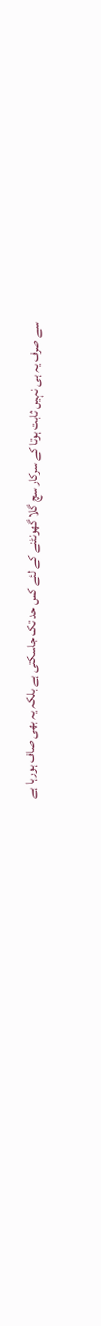سے صرف یہ ہی نہیں ثابت ہوتا کے سرکار سچ گلا گھونٹنے کے لئے کس حد تک جاسکتی ہے بلکہ یہ بھی صاف ہورہا ہے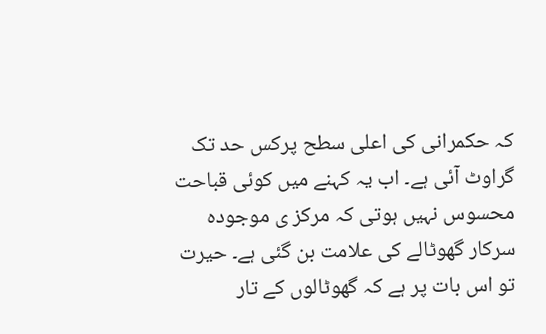کہ حکمرانی کی اعلی سطح پرکس حد تک گراوٹ آئی ہے۔ اب یہ کہنے میں کوئی قباحت محسوس نہیں ہوتی کہ مرکز ی موجودہ سرکار گھوٹالے کی علامت بن گئی ہے۔ حیرت تو اس بات پر ہے کہ گھوٹالوں کے تار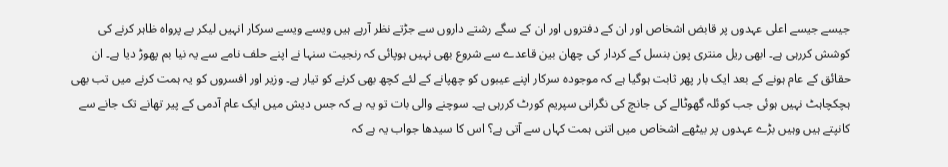جیسے جیسے اعلی عہدوں پر قابض اشخاص اور ان کے دفتروں اور ان کے سگے رشتے داروں سے جڑتے نظر آرہے ہیں ویسے ویسے سرکار انہیں لیکر بے پرواہ ظاہر کرنے کی کوشش کررہی ہے۔ ابھی ریل منتری پون بنسل کے کردار کی چھان بین قاعدے سے شروع بھی نہیں ہوپائی کہ رنجیت سنہا نے اپنے حلف نامے سے یہ نیا بم پھوڑ دیا ہے۔ ان حقائق کے عام ہونے کے بعد ایک بار پھر ثابت ہوگیا ہے کہ موجودہ سرکار اپنے عیبوں کو چھپانے کے لئے کچھ بھی کرنے کو تیار ہے۔ وزیر اور افسروں کو یہ ہمت کرنے میں تب بھی ہچکچاہٹ نہیں ہوئی جب کوئلہ گھوٹالے کی جانچ کی نگرانی سپریم کورٹ کررہی ہے۔ سوچنے والی بات تو یہ ہے کہ جس دیش میں ایک عام آدمی کے پیر تھانے تک جانے سے کانپتے ہیں وہیں بڑے عہدوں پر بیٹھے اشخاص میں اتنی ہمت کہاں سے آتی ہے؟ اس کا سیدھا جواب یہ ہے کہ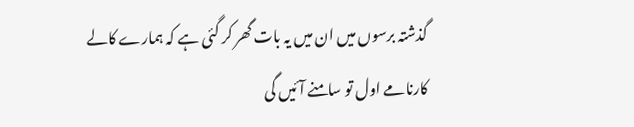گذشتہ برسوں میں ان میں یہ بات گھر کر گئی ہے کہ ہمارے کالے کارنامے اول تو سامنے آئیں گی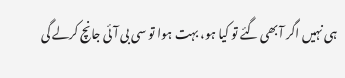ہی نہیں اگر آ بھی گئے تو کیا ہو، بہت ہوا تو سی بی آئی جانچ کرلے گی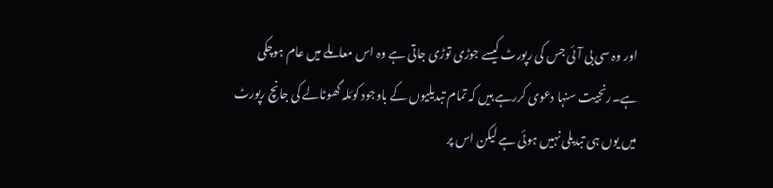اور وہ سی بی آئی جس کی رپورٹ کیسے جوڑی توڑی جاتی ہے وہ اس معاملے میں عام ہوچکی ہے۔رنجیت سنہا دعوی کررہے ہیں کہ تمام تبدیلیوں کے باوجود کوئلہ گھوٹالے کی جانچ رپورٹ میں یوں ہی تبدیلی نہیں ہوئی ہے لیکن اس پر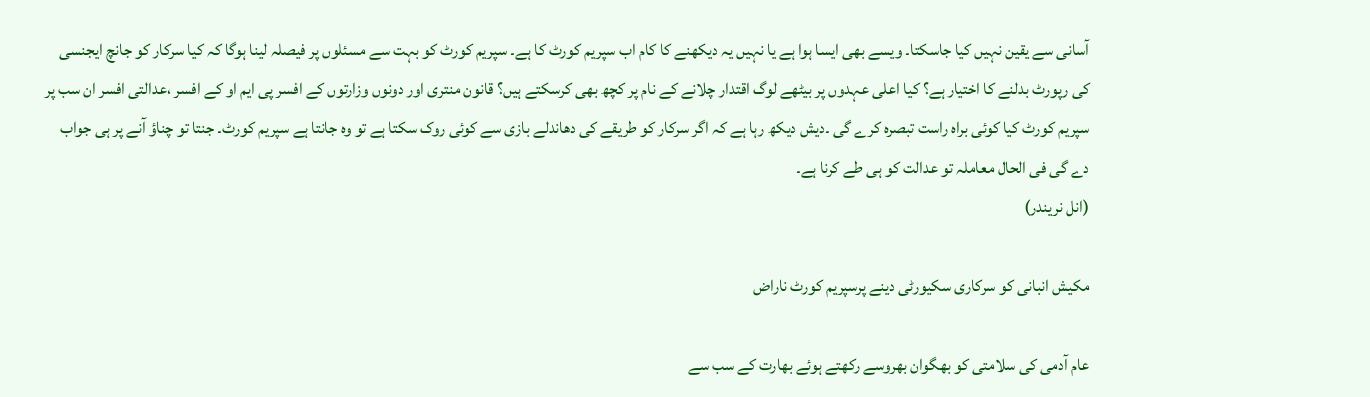آسانی سے یقین نہیں کیا جاسکتا۔ ویسے بھی ایسا ہوا ہے یا نہیں یہ دیکھنے کا کام اب سپریم کورٹ کا ہے۔ سپریم کورٹ کو بہت سے مسئلوں پر فیصلہ لینا ہوگا کہ کیا سرکار کو جانچ ایجنسی کی رپورٹ بدلنے کا اختیار ہے؟ کیا اعلی عہدوں پر بیٹھے لوگ اقتدار چلانے کے نام پر کچھ بھی کرسکتے ہیں؟ قانون منتری اور دونوں وزارتوں کے افسر پی ایم او کے افسر ،عدالتی افسر ان سب پر سپریم کورٹ کیا کوئی براہ راست تبصرہ کرے گی ۔دیش دیکھ رہا ہے کہ اگر سرکار کو طریقے کی دھاندلے بازی سے کوئی روک سکتا ہے تو وہ جانتا ہے سپریم کورٹ۔ جنتا تو چناؤ آنے پر ہی جواب دے گی فی الحال معاملہ تو عدالت کو ہی طے کرنا ہے۔
(انل نریندر)

مکیش انبانی کو سرکاری سکیورٹی دینے پرسپریم کورٹ ناراض

عام آدمی کی سلامتی کو بھگوان بھروسے رکھتے ہوئے بھارت کے سب سے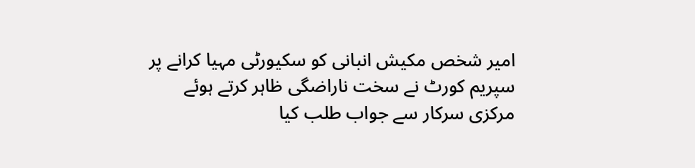امیر شخص مکیش انبانی کو سکیورٹی مہیا کرانے پر سپریم کورٹ نے سخت ناراضگی ظاہر کرتے ہوئے مرکزی سرکار سے جواب طلب کیا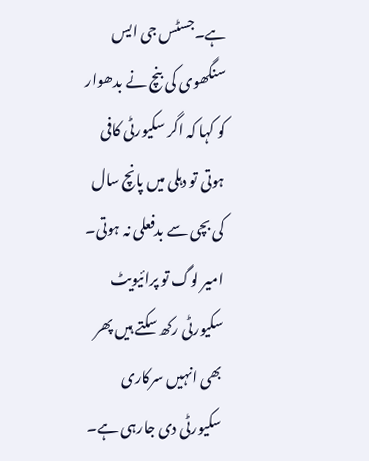ہے۔جسٹس جی ایس سنگھوی کی بنچ نے بدھوار کو کہا کہ اگر سکیورٹی کافی ہوتی تو دہلی میں پانچ سال کی بچی سے بدفعلی نہ ہوتی۔ امیر لوگ تو پرائیویٹ سکیورٹی رکھ سکتے ہیں پھر بھی انہیں سرکاری سکیورٹی دی جارہی ہے۔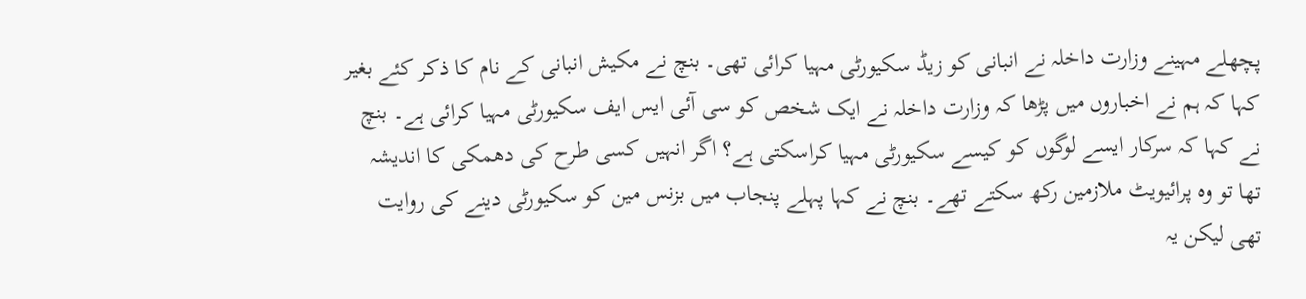پچھلے مہینے وزارت داخلہ نے انبانی کو زیڈ سکیورٹی مہیا کرائی تھی۔ بنچ نے مکیش انبانی کے نام کا ذکر کئے بغیر کہا کہ ہم نے اخباروں میں پڑھا کہ وزارت داخلہ نے ایک شخص کو سی آئی ایس ایف سکیورٹی مہیا کرائی ہے۔ بنچ نے کہا کہ سرکار ایسے لوگوں کو کیسے سکیورٹی مہیا کراسکتی ہے؟ اگر انہیں کسی طرح کی دھمکی کا اندیشہ تھا تو وہ پرائیویٹ ملازمین رکھ سکتے تھے۔ بنچ نے کہا پہلے پنجاب میں بزنس مین کو سکیورٹی دینے کی روایت تھی لیکن یہ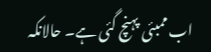اب ممبئی پہنچ گئی ہے۔ حالانکہ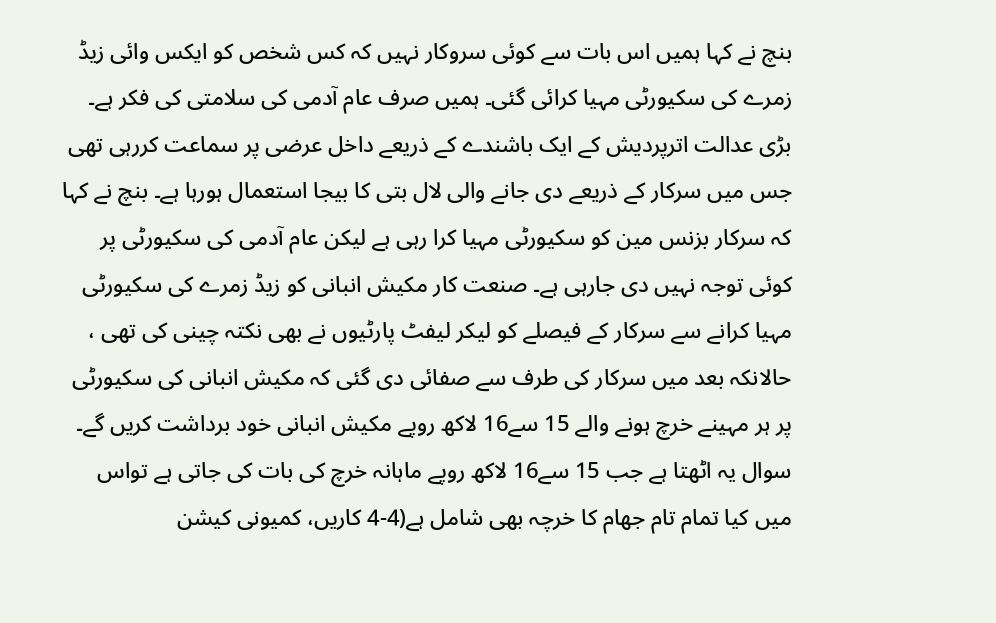بنچ نے کہا ہمیں اس بات سے کوئی سروکار نہیں کہ کس شخص کو ایکس وائی زیڈ زمرے کی سکیورٹی مہیا کرائی گئی۔ ہمیں صرف عام آدمی کی سلامتی کی فکر ہے۔ بڑی عدالت اترپردیش کے ایک باشندے کے ذریعے داخل عرضی پر سماعت کررہی تھی جس میں سرکار کے ذریعے دی جانے والی لال بتی کا بیجا استعمال ہورہا ہے۔ بنچ نے کہا کہ سرکار بزنس مین کو سکیورٹی مہیا کرا رہی ہے لیکن عام آدمی کی سکیورٹی پر کوئی توجہ نہیں دی جارہی ہے۔ صنعت کار مکیش انبانی کو زیڈ زمرے کی سکیورٹی مہیا کرانے سے سرکار کے فیصلے کو لیکر لیفٹ پارٹیوں نے بھی نکتہ چینی کی تھی ، حالانکہ بعد میں سرکار کی طرف سے صفائی دی گئی کہ مکیش انبانی کی سکیورٹی پر ہر مہینے خرچ ہونے والے 15 سے16 لاکھ روپے مکیش انبانی خود برداشت کریں گے۔ سوال یہ اٹھتا ہے جب 15 سے16 لاکھ روپے ماہانہ خرچ کی بات کی جاتی ہے تواس میں کیا تمام تام جھام کا خرچہ بھی شامل ہے(4-4 کاریں، کمیونی کیشن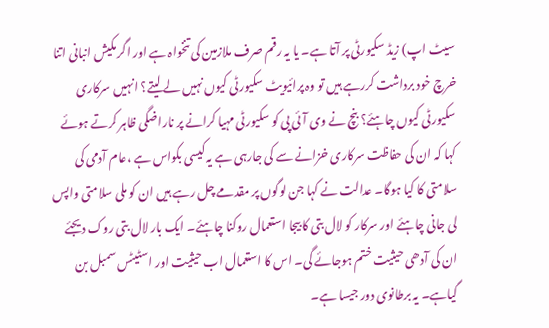سیٹ اپ) زیڈ سکیورٹی پر آتا ہے۔ یا یہ رقم صرف ملازمین کی تنخواہ ہے اور اگر مکیش انبانی اتنا خرچ خود برداشت کررہے ہیں تو وہ پرائیویٹ سکیورٹی کیوں نہیں لے لیتے؟ انہیں سرکاری سکیورٹی کیوں چاہئے؟ بنچ نے وی آئی پی کو سکیورٹی مہیا کرانے پر ناراضگی ظاہر کرتے ہوئے کہا کہ ان کی حفاظت سرکاری خزانے سے کی جارہی ہے یہ کیسی بکواس ہے ،عام آدمی کی سلامتی کا کیا ہوگا۔ عدالت نے کہا جن لوگوں پر مقدمے چل رہے ہیں ان کو ملی سلامتی واپس لی جانی چاہئے اور سرکار کو لال بتی کا بیجا استعمال روکنا چاہئے۔ ایک بار لال بتی روک دیجئے ان کی آدھی حیثیت ختم ہوجائے گی۔ اس کا استعمال اب حیثیت اور اسٹیٹس سمبل بن گیاہے۔ یہ برطانوی دور جیسا ہے۔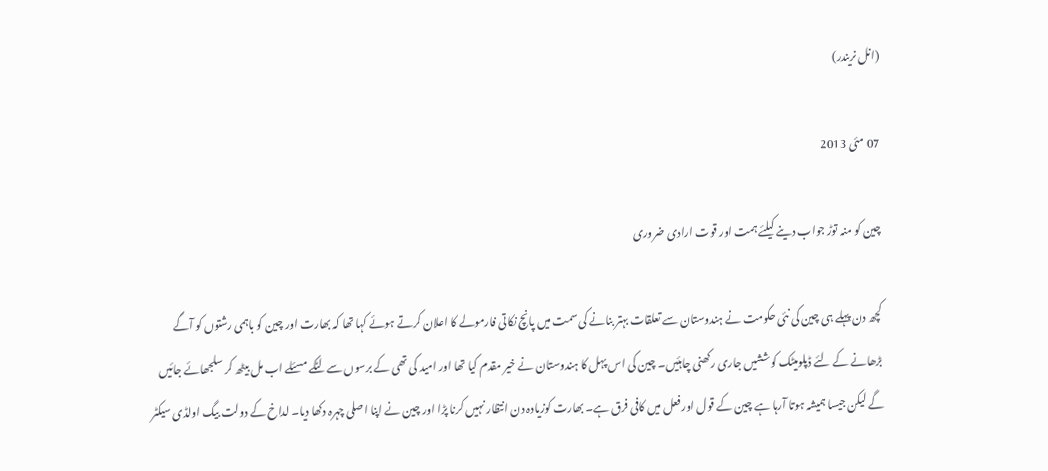(انل نریندر)

07 مئی 2013

چین کو منہ توڑ جواب دینے کیلئے ہمت اور قوت ارادی ضروری

کچھ دن پہلے ہی چین کی نئی حکومت نے ہندوستان سے تعلقات بہتر بنانے کی سمت میں پانچ نکاتی فارمولے کا اعلان کرتے ہوئے کہا تھا کہ بھارت اور چین کو باہمی رشتوں کو آگے بڑھانے کے لئے ڈپلومیٹک کوششیں جاری رکھنی چاہئیں۔ چین کی اس پہل کا ہندوستان نے خیر مقدم کیا تھا اور امید کی تھی کے برسوں سے لٹکے مسئلے اب مل بیٹھ کر سلجھائے جائیں گے لیکن جیسا ہمیشہ ہوتا آرہا ہے چین کے قول اور فعل میں کافی فرق ہے۔ بھارت کوزیادہ دن انتظار نہیں کرنا پڑا اور چین نے اپنا اصلی چہرہ دکھا دیا۔ لداخ کے دولت بیگ اولڈی سیکٹر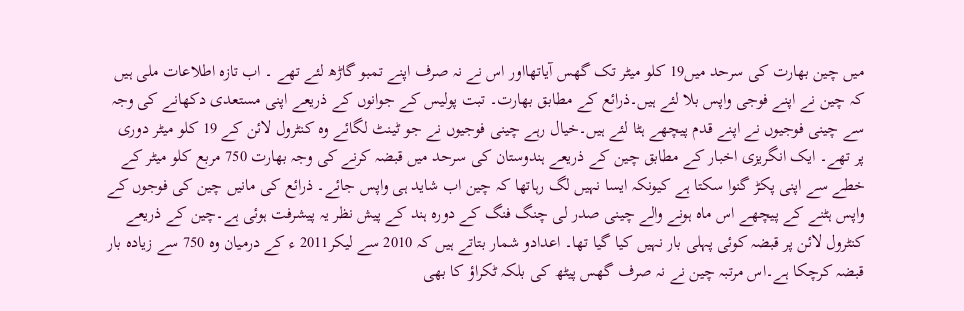میں چین بھارت کی سرحد میں19 کلو میٹر تک گھس آیاتھااور اس نے نہ صرف اپنے تمبو گاڑھ لئے تھے ۔ اب تازہ اطلاعات ملی ہیں کہ چین نے اپنے فوجی واپس بلا لئے ہیں۔ذرائع کے مطابق بھارت۔ تبت پولیس کے جوانوں کے ذریعے اپنی مستعدی دکھانے کی وجہ سے چینی فوجیوں نے اپنے قدم پیچھے ہٹا لئے ہیں۔خیال رہے چینی فوجیوں نے جو ٹینٹ لگائے وہ کنٹرول لائن کے 19 کلو میٹر دوری پر تھے۔ ایک انگریزی اخبار کے مطابق چین کے ذریعے ہندوستان کی سرحد میں قبضہ کرنے کی وجہ بھارت 750 مربع کلو میٹر کے خطے سے اپنی پکڑ گنوا سکتا ہے کیونکہ ایسا نہیں لگ رہاتھا کہ چین اب شاید ہی واپس جائے۔ ذرائع کی مانیں چین کی فوجوں کے واپس ہٹنے کے پیچھے اس ماہ ہونے والے چینی صدر لی چنگ فنگ کے دورہ ہند کے پیش نظر یہ پیشرفت ہوئی ہے۔چین کے ذریعے کنٹرول لائن پر قبضہ کوئی پہلی بار نہیں کیا گیا تھا۔ اعدادو شمار بتاتے ہیں کہ 2010 سے لیکر2011 ء کے درمیان وہ 750 سے زیادہ بار قبضہ کرچکا ہے۔اس مرتبہ چین نے نہ صرف گھس پیٹھ کی بلکہ ٹکراؤ کا بھی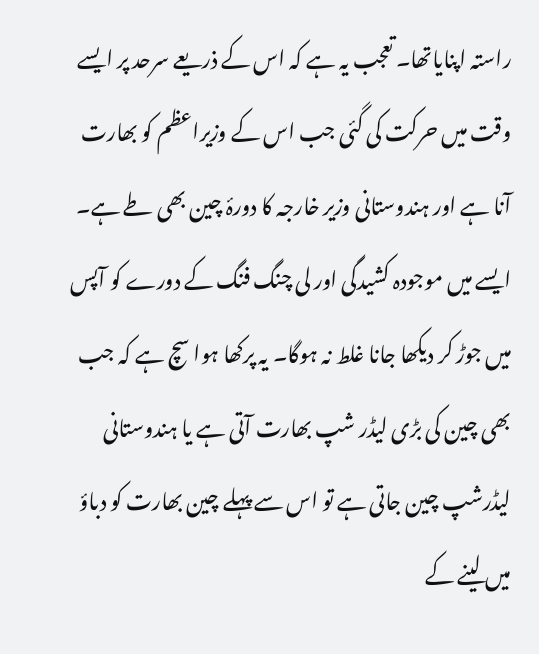راستہ اپنایاتھا۔ تعجب یہ ہے کہ اس کے ذریعے سرحد پر ایسے وقت میں حرکت کی گئی جب اس کے وزیراعظم کو بھارت آنا ہے اور ہندوستانی وزیر خارجہ کا دورۂ چین بھی طے ہے۔ ایسے میں موجودہ کشیدگی اور لی چنگ فنگ کے دورے کو آپس میں جوڑ کر دیکھا جانا غلط نہ ہوگا۔ یہ پرکھا ہوا سچ ہے کہ جب بھی چین کی بڑی لیڈر شپ بھارت آتی ہے یا ہندوستانی لیڈرشپ چین جاتی ہے تو اس سے پہلے چین بھارت کو دباؤ میں لینے کے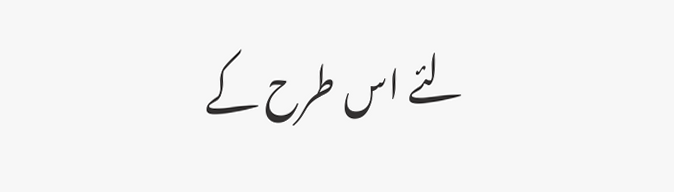لئے اس طرح کے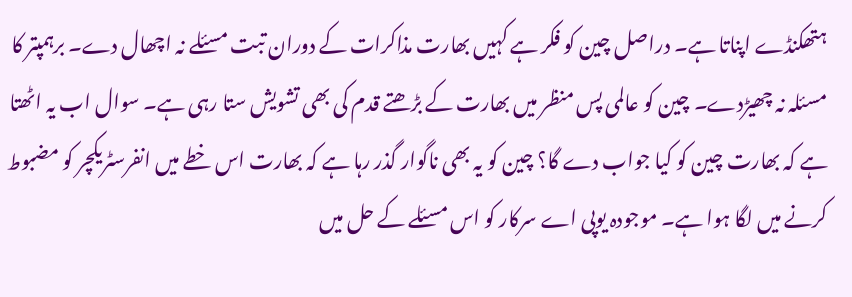ہتھکنڈے اپناتا ہے۔ دراصل چین کو فکر ہے کہیں بھارت مذاکرات کے دوران تبت مسئلے نہ اچھال دے۔ برہمپتر کا مسئلہ نہ چھیڑدے۔ چین کو عالمی پس منظر میں بھارت کے بڑھتے قدم کی بھی تشویش ستا رہی ہے۔ سوال اب یہ اٹھتا ہے کہ بھارت چین کو کیا جواب دے گا؟ چین کو یہ بھی ناگوار گذر رہا ہے کہ بھارت اس خطے میں انفرسٹریکچر کو مضبوط کرنے میں لگا ہوا ہے۔ موجودہ یوپی اے سرکار کو اس مسئلے کے حل میں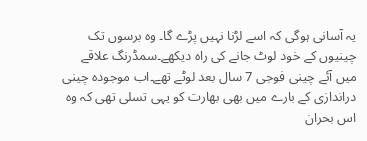یہ آسانی ہوگی کہ اسے لڑنا نہیں پڑے گا۔ وہ برسوں تک چینیوں کے خود لوٹ جانے کی راہ دیکھے۔سمڈرنگ علاقے میں آئے چینی فوجی 7 سال بعد لوٹے تھے۔اب موجودہ چینی دراندازی کے بارے میں بھی بھارت کو یہی تسلی تھی کہ وہ اس بحران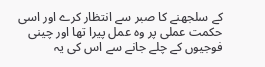کے سلجھنے کا صبر سے انتظار کرے اور اسی حکمت عملی پر وہ عمل پیرا تھا اور چینی فوجیوں کے چلے جانے سے اس کی یہ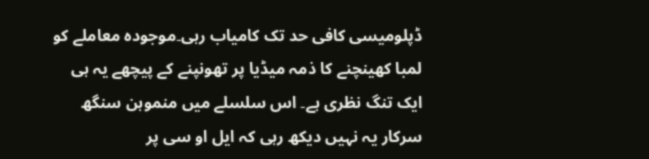ڈپلومیسی کافی حد تک کامیاب رہی۔موجودہ معاملے کو لمبا کھینچنے کا ذمہ میڈیا پر تھونپنے کے پیچھے یہ ہی ایک تنگ نظری ہے۔ اس سلسلے میں منموہن سنگھ سرکار یہ نہیں دیکھ رہی کہ ایل او سی پر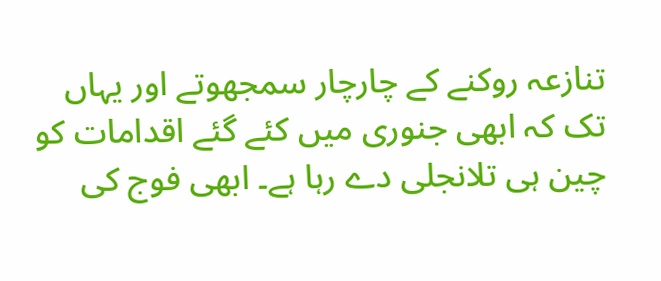تنازعہ روکنے کے چارچار سمجھوتے اور یہاں تک کہ ابھی جنوری میں کئے گئے اقدامات کو چین ہی تلانجلی دے رہا ہے۔ ابھی فوج کی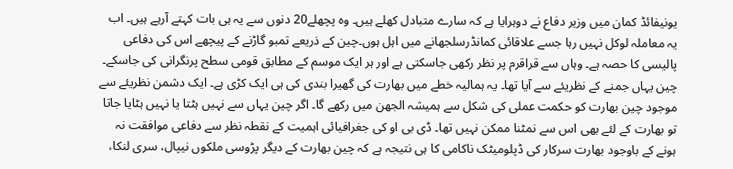یونیفائڈ کمان میں وزیر دفاع نے دوہرایا ہے کہ سارے متبادل کھلے ہیں۔ وہ پچھلے20 دنوں سے یہ ہی بات کہتے آرہے ہیں۔ اب یہ معاملہ لوکل نہیں رہا جسے علاقائی کمانڈرسلجھانے میں اہل ہوں۔چین کے ذریعے تمبو گاڑنے کے پیچھے اس کی دفاعی پالیسی کا حصہ ہے۔ وہاں سے قراقرم پر نظر رکھی جاسکتی ہے اور ہر ایک موسم کے مطابق قومی سطح پرنگرانی کی جاسکے۔ چین یہاں جمنے کے نظریئے سے آیا تھا۔ یہ ہمالیہ خطے میں بھارت کی گھیرا بندی کی ہی ایک کڑی ہے۔ ایک دشمن نظریئے سے موجود چین بھارت کو حکمت عملی کی شکل سے ہمیشہ الجھن میں رکھے گا۔ اگر چین یہاں سے نہیں ہٹتا یا نہیں ہٹایا جاتا تو بھارت کے لئے بھی اس سے نمٹنا ممکن نہیں تھا۔ ڈی بی او کی جغرافیائی اہمیت کے نقطہ نظر سے دفاعی موافقت نہ ہونے کے باوجود بھارت سرکار کی ڈپلومیٹک ناکامی کا ہی نتیجہ ہے کہ چین بھارت کے دیگر پڑوسی ملکوں نیپال، سری لنکا،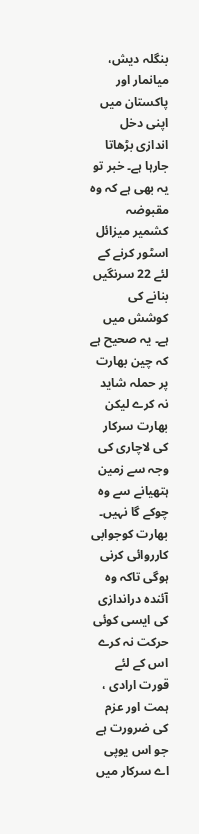بنگلہ دیش، میانمار اور پاکستان میں اپنی دخل اندازی بڑھاتا جارہا ہے۔ خبر تو یہ بھی ہے کہ وہ مقبوضہ کشمیر میزائل اسٹور کرنے کے لئے 22 سرنگیں بنانے کی کوشش میں ہے۔ یہ صحیح ہے کہ چین بھارت پر حملہ شاید نہ کرے لیکن بھارت سرکار کی لاچاری کی وجہ سے زمین ہتھیانے سے وہ چوکے گا نہیں۔ بھارت کوجوابی کارروائی کرنی ہوگی تاکہ وہ آئندہ دراندازی کی ایسی کوئی حرکت نہ کرے اس کے لئے قورت ارادی ، ہمت اور عزم کی ضرورت ہے جو اس یوپی اے سرکار میں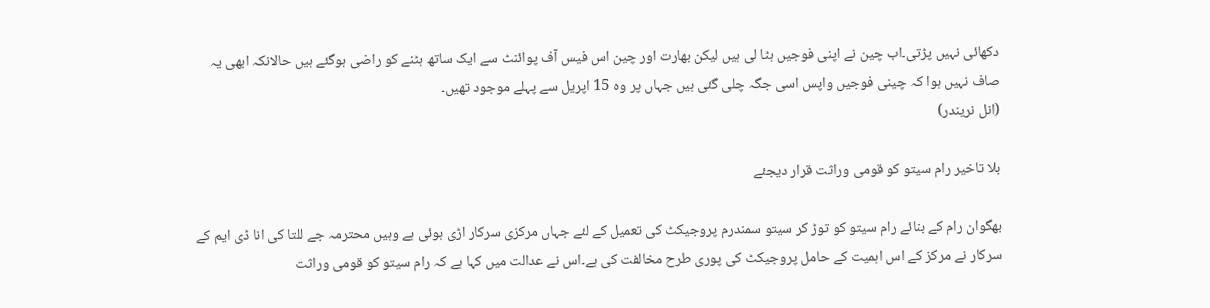دکھائی نہیں پڑتی۔اب چین نے اپنی فوجیں ہٹا لی ہیں لیکن بھارت اور چین اس فیس آف پوائنٹ سے ایک ساتھ ہٹنے کو راضی ہوگئے ہیں حالانکہ ابھی یہ صاف نہیں ہوا کہ چینی فوجیں واپس اسی جگہ چلی گئی ہیں جہاں پر وہ 15 اپریل سے پہلے موجود تھیں۔
(انل نریندر)

بلا تاخیر رام سیتو کو قومی وراثت قرار دیجئے

بھگوان رام کے بنائے رام سیتو کو توڑ کر سیتو سمندرم پروجیکٹ کی تعمیل کے لئے جہاں مرکزی سرکار اڑی ہوئی ہے وہیں محترمہ جے للتا کی انا ڈی ایم کے سرکار نے مرکز کے اس اہمیت کے حامل پروجیکٹ کی پوری طرح مخالفت کی ہے۔اس نے عدالت میں کہا ہے کہ رام سیتو کو قومی وراثت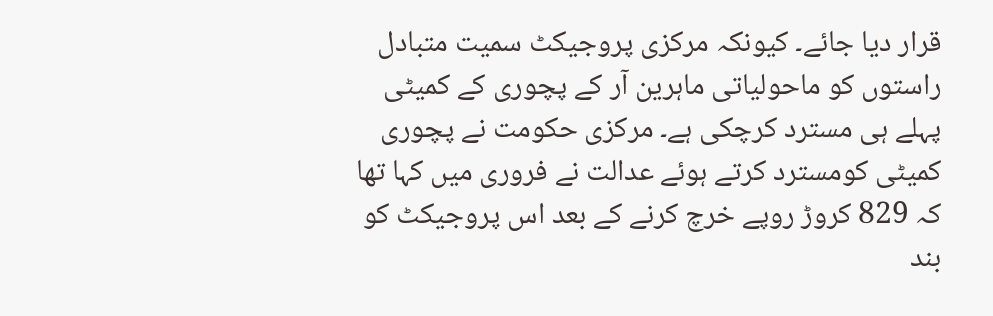قرار دیا جائے۔ کیونکہ مرکزی پروجیکٹ سمیت متبادل راستوں کو ماحولیاتی ماہرین آر کے پچوری کے کمیٹی پہلے ہی مسترد کرچکی ہے۔ مرکزی حکومت نے پچوری کمیٹی کومسترد کرتے ہوئے عدالت نے فروری میں کہا تھا کہ 829 کروڑ روپے خرچ کرنے کے بعد اس پروجیکٹ کو بند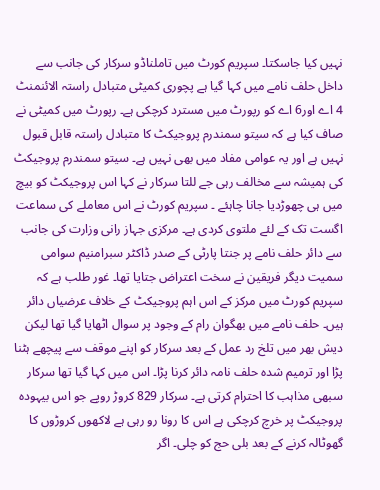نہیں کیا جاسکتا۔ سپریم کورٹ میں تاملناڈو سرکار کی جانب سے داخل حلف نامے میں کہا گیا ہے پچوری کمیٹی متبادل راستہ الائنمنٹ 4 اے اور6 اے کو رپورٹ میں مسترد کرچکی ہے۔ رپورٹ میں کمیٹی نے صاف کیا ہے کہ سیتو سمندرم پروجیکٹ کا متبادل راستہ قابل قبول نہیں ہے اور یہ عوامی مفاد میں بھی نہیں ہے۔ سیتو سمندرم پروجیکٹ کی ہمیشہ سے مخالف رہی جے للتا سرکار نے کہا اس پروجیکٹ کو بیچ میں ہی چھوڑدیا جانا چاہئے ۔ سپریم کورٹ نے اس معاملے کی سماعت اگست تک کے لئے ملتوی کردی ہے۔ مرکزی جہاز رانی وزارت کی جانب سے دائر حلف نامے پر جنتا پارٹی کے صدر ڈاکٹر سبرامنیم سوامی سمیت دیگر فریقین نے سخت اعتراض جتایا تھا۔ غور طلب ہے کہ سپریم کورٹ میں مرکز کے اس اہم پروجیکٹ کے خلاف عرضیاں دائر ہیں۔ حلف نامے میں بھگوان رام کے وجود پر سوال اٹھایا گیا تھا لیکن دیش بھر میں تلخ رد عمل کے بعد سرکار کو اپنے موقف سے پیچھے ہٹنا پڑا اور ترمیم شدہ حلف نامہ دائر کرنا پڑا۔ اس میں کہا گیا تھا سرکار سبھی مذاہب کا احترام کرتی ہے۔ سرکار 829 کروڑ روپے جو اس بیہودہ پروجیکٹ پر خرچ کرچکی ہے اس کا رونا رو رہی ہے لاکھوں کروڑوں کا گھوٹالہ کرنے کے بعد بلی حج کو چلی۔ اگر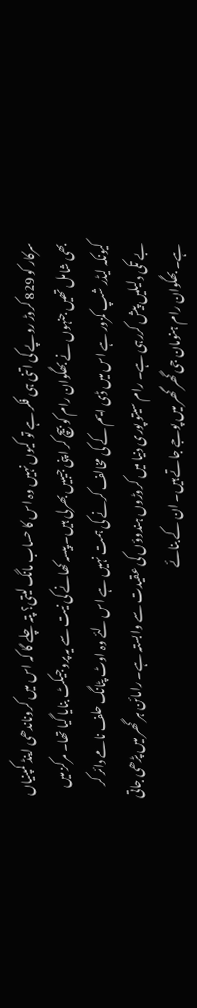سرکار کو 829 کروڑ روپے کی اتنی ہی فکر ہے تو کیوں نہیں وہ اس کا حساب مانگ لیتی؟ پتہ چلے گا کہ اس میں کروناندھی اینڈ کمپنیاں بھی شامل تھیں جنہوں نے بھگوان رام کو بیچ کر اپنی جیبیں بھرلی ہیں۔ پیسہ کھانے کی نیت سے یہ پروجیکٹ بنایا گیا تھا۔ مرکز میں کیونکہ لیڈر شپ کمزور ہے اس میں ڈی ایم کے کی مخالف کرنے کی ہمت نہیں ہے اس لئے وہ اوٹ پٹانگ حلف نامے دائر کر بے تکی دلیلیں پیش کررہی ہے۔ رام سیتو پوری دنیا میں کروڑوں ہندوؤں کی عقیدت سے وابستہ ہے۔ رامائن ہر گھر میں پڑھی جاتی ہے۔ بھگوان رام ہنومان جی گھر گھر میں پوجے جاتے ہیں۔ ان کے بنائے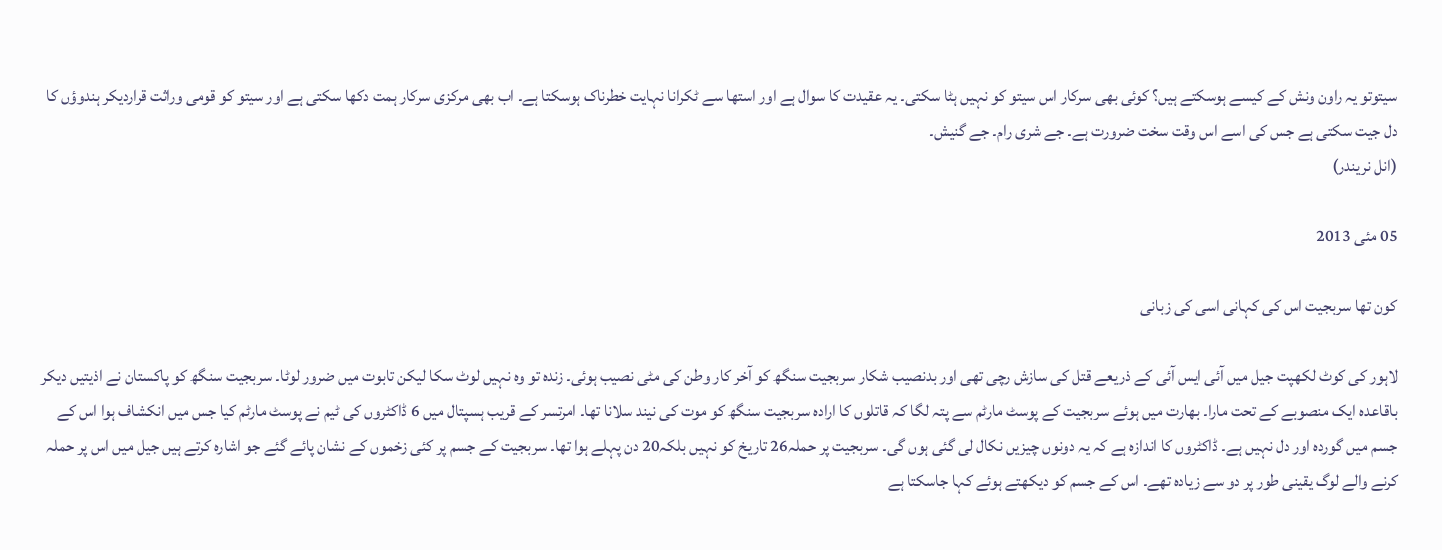سیتوتو یہ راون ونش کے کیسے ہوسکتے ہیں؟ کوئی بھی سرکار اس سیتو کو نہیں ہٹا سکتی۔ یہ عقیدت کا سوال ہے اور استھا سے ٹکرانا نہایت خطرناک ہوسکتا ہے۔ اب بھی مرکزی سرکار ہمت دکھا سکتی ہے اور سیتو کو قومی وراثت قراردیکر ہندوؤں کا دل جیت سکتی ہے جس کی اسے اس وقت سخت ضرورت ہے۔ جے شری رام۔ جے گنیش۔
(انل نریندر)

05 مئی 2013

کون تھا سربجیت اس کی کہانی اسی کی زبانی

لاہور کی کوٹ لکھپت جیل میں آئی ایس آئی کے ذریعے قتل کی سازش رچی تھی اور بدنصیب شکار سربجیت سنگھ کو آخر کار وطن کی مٹی نصیب ہوئی۔ زندہ تو وہ نہیں لوٹ سکا لیکن تابوت میں ضرور لوٹا۔ سربجیت سنگھ کو پاکستان نے اذیتیں دیکر باقاعدہ ایک منصوبے کے تحت مارا۔ بھارت میں ہوئے سربجیت کے پوسٹ مارٹم سے پتہ لگا کہ قاتلوں کا ارادہ سربجیت سنگھ کو موت کی نیند سلانا تھا۔ امرتسر کے قریب ہسپتال میں 6 ڈاکٹروں کی ٹیم نے پوسٹ مارٹم کیا جس میں انکشاف ہوا اس کے جسم میں گوردہ اور دل نہیں ہے۔ ڈاکٹروں کا اندازہ ہے کہ یہ دونوں چیزیں نکال لی گئی ہوں گی۔ سربجیت پر حملہ26 تاریخ کو نہیں بلکہ20 دن پہلے ہوا تھا۔ سربجیت کے جسم پر کئی زخموں کے نشان پائے گئے جو اشارہ کرتے ہیں جیل میں اس پر حملہ کرنے والے لوگ یقینی طور پر دو سے زیادہ تھے۔ اس کے جسم کو دیکھتے ہوئے کہا جاسکتا ہے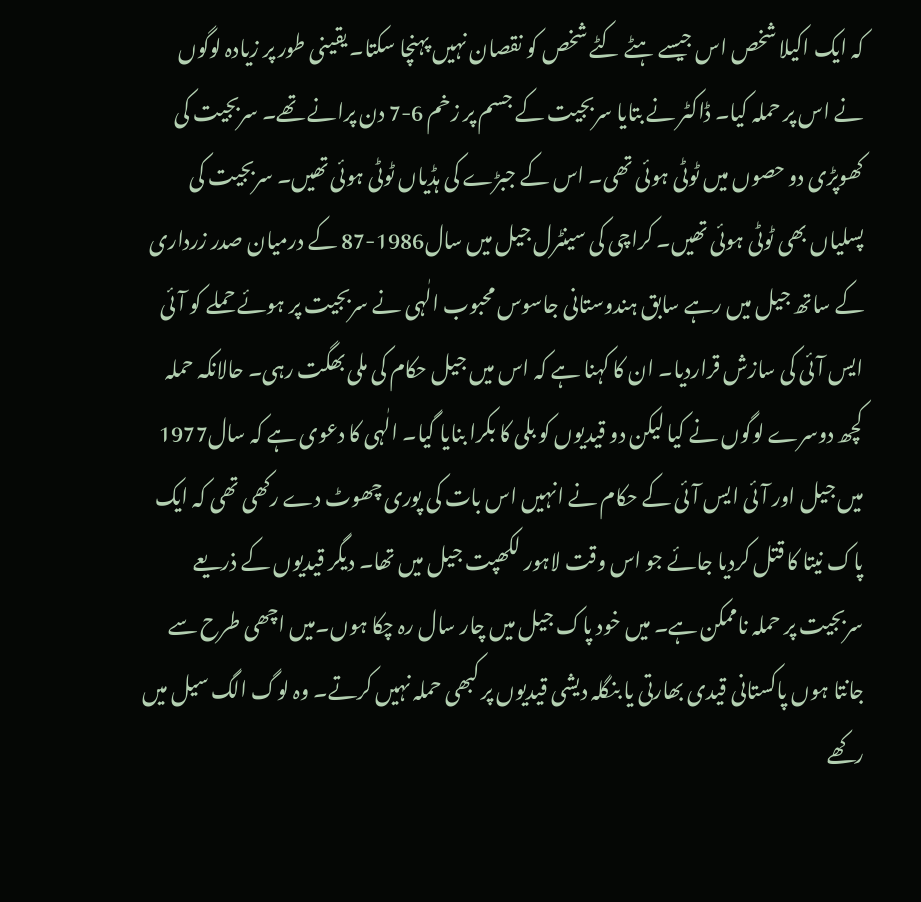کہ ایک اکیلا شخص اس جیسے ہٹے کٹے شخص کو نقصان نہیں پہنچا سکتا۔ یقینی طور پر زیادہ لوگوں نے اس پر حملہ کیا۔ ڈاکٹر نے بتایا سربجیت کے جسم پر زخم 6-7 دن پرانے تھے۔ سربجیت کی کھوپڑی دو حصوں میں ٹوٹی ہوئی تھی۔ اس کے جبڑے کی ہڈیاں ٹوٹی ہوئی تھیں۔ سربجیت کی پسلیاں بھی ٹوٹی ہوئی تھیں۔ کراچی کی سینٹرل جیل میں سال1986-87 کے درمیان صدر زرداری کے ساتھ جیل میں رہے سابق ہندوستانی جاسوس محبوب الٰہی نے سربجیت پر ہوئے حملے کو آئی ایس آئی کی سازش قراردیا۔ ان کا کہنا ہے کہ اس میں جیل حکام کی ملی بھگت رہی۔ حالانکہ حملہ کچھ دوسرے لوگوں نے کیا لیکن دو قیدیوں کو بلی کا بکرا بنایا گیا۔ الٰہی کا دعوی ہے کہ سال1977 میں جیل اور آئی ایس آئی کے حکام نے انہیں اس بات کی پوری چھوٹ دے رکھی تھی کہ ایک پاک نیتا کا قتل کردیا جائے جو اس وقت لاہور لکھپت جیل میں تھا۔ دیگر قیدیوں کے ذریعے سربجیت پر حملہ ناممکن ہے۔ میں خود پاک جیل میں چار سال رہ چکا ہوں۔میں اچھی طرح سے جانتا ہوں پاکستانی قیدی بھارتی یا بنگلہ دیشی قیدیوں پر کبھی حملہ نہیں کرتے۔ وہ لوگ الگ سیل میں رکھے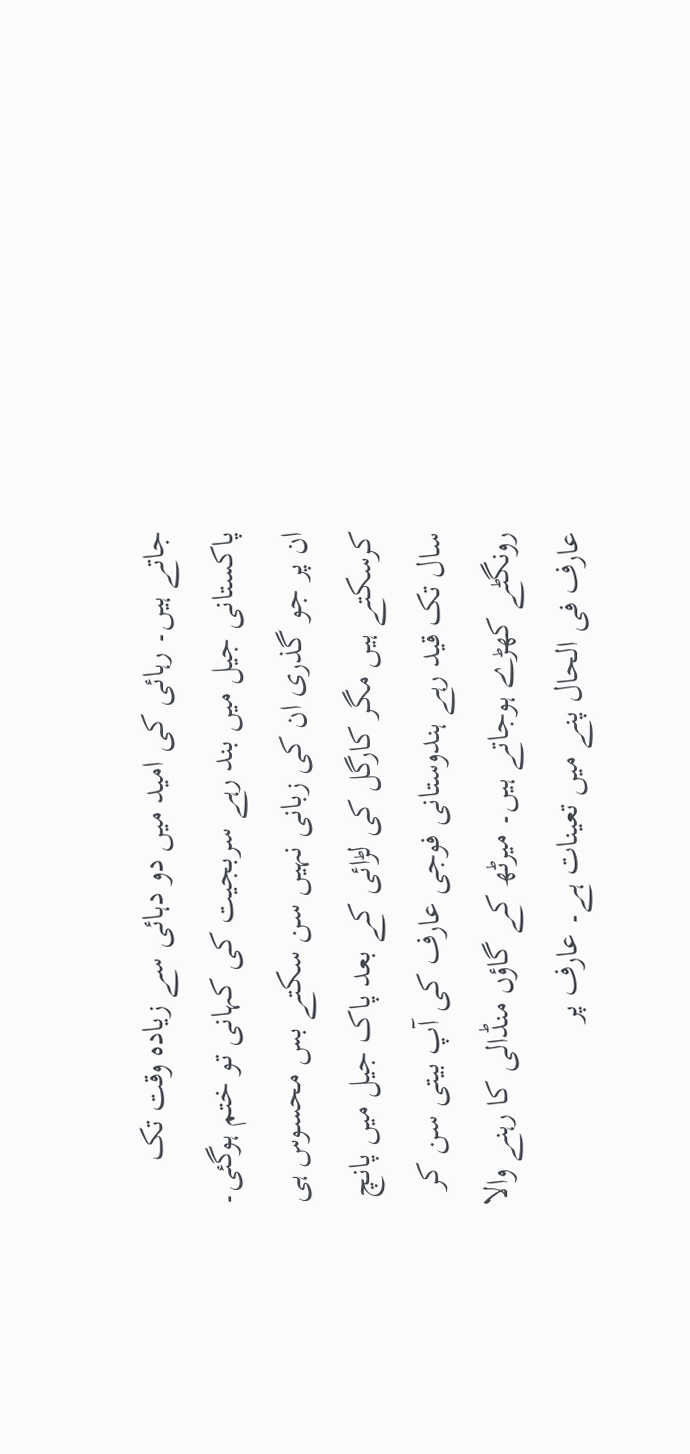جاتے ہیں۔ رہائی کی امید میں دو دہائی سے زیادہ وقت تک پاکستانی جیل میں بند رہے سربجیت کی کہانی تو ختم ہوگئی۔ ان پر جو گذری ان کی زبانی نہیں سن سکتے بس محسوس ہی کرسکتے ہیں مگر کارگل کی لڑائی کے بعد پاک جیل میں پانچ سال تک قید رہے ہندوستانی فوجی عارف کی آپ بیتی سن کر رونگٹے کھڑے ہوجاتے ہیں۔ میرٹھ کے گاؤں منڈالی کا رہنے والا عارف فی الحال پنے میں تعینات ہے۔ عارف پر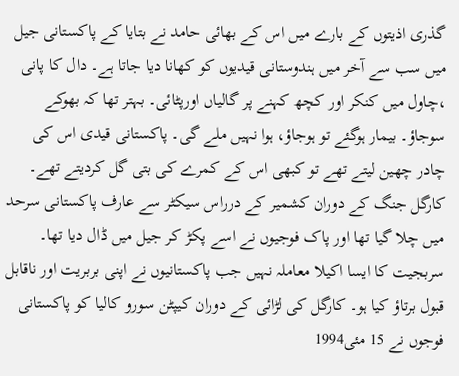گذری اذیتوں کے بارے میں اس کے بھائی حامد نے بتایا کے پاکستانی جیل میں سب سے آخر میں ہندوستانی قیدیوں کو کھانا دیا جاتا ہے۔ دال کا پانی ،چاول میں کنکر اور کچھ کہنے پر گالیاں اورپٹائی۔ بہتر تھا کہ بھوکے سوجاؤ۔ بیمار ہوگئے تو ہوجاؤ، ہوا نہیں ملے گی۔ پاکستانی قیدی اس کی چادر چھین لیتے تھے تو کبھی اس کے کمرے کی بتی گل کردیتے تھے۔ کارگل جنگ کے دوران کشمیر کے درراس سیکٹر سے عارف پاکستانی سرحد میں چلا گیا تھا اور پاک فوجیوں نے اسے پکڑ کر جیل میں ڈال دیا تھا۔ سربجیت کا ایسا اکیلا معاملہ نہیں جب پاکستانیوں نے اپنی بربریت اور ناقابل قبول برتاؤ کیا ہو۔ کارگل کی لڑائی کے دوران کیپٹن سورو کالیا کو پاکستانی فوجوں نے 15 مئی1994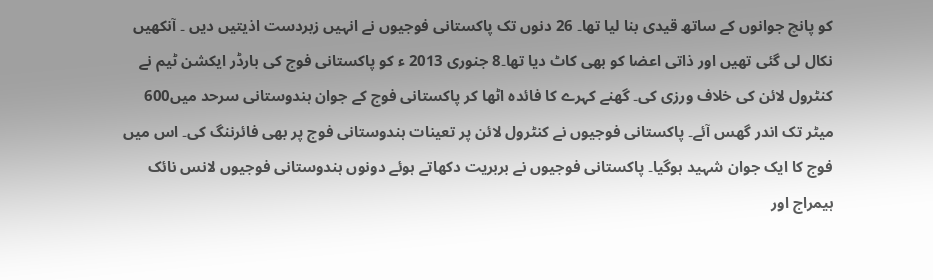کو پانچ جوانوں کے ساتھ قیدی بنا لیا تھا۔ 26 دنوں تک پاکستانی فوجیوں نے انہیں زبردست اذیتیں دیں ۔ آنکھیں نکال لی گئی تھیں اور ذاتی اعضا کو بھی کاٹ دیا تھا۔8 جنوری 2013 ء کو پاکستانی فوج کی بارڈر ایکشن ٹیم نے کنٹرول لائن کی خلاف ورزی کی۔ گھنے کہرے کا فائدہ اٹھا کر پاکستانی فوج کے جوان ہندوستانی سرحد میں600 میٹر تک اندر گھس آئے۔ پاکستانی فوجیوں نے کنٹرول لائن پر تعینات ہندوستانی فوج پر بھی فائرننگ کی۔ اس میں فوج کا ایک جوان شہید ہوگیا۔ پاکستانی فوجیوں نے بربریت دکھاتے ہوئے دونوں ہندوستانی فوجیوں لانس نائک ہیمراج اور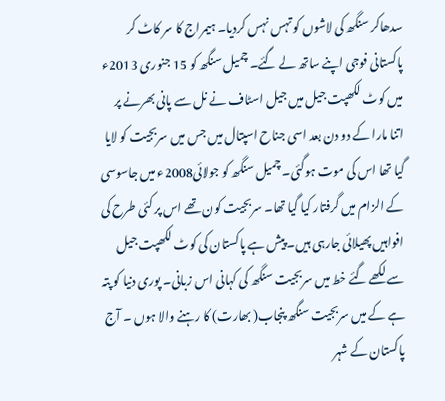سدھاکر سنگھ کی لاشوں کو تہس نہس کردیا۔ ہیمراج کا سر کاٹ کر پاکستانی فوجی اپنے ساتھ لے گئے۔ چمیل سنگھ کو 15 جنوری 2013ء میں کوٹ لکھپت جیل میں جیل اسٹاف نے نل سے پانی بھرنے پر اتنا مارا کے دو دن بعد اسی جناح اسپتال میں جس میں سربجیت کو لایا گیا تھا اس کی موت ہوگئی۔ چمیل سنگھ کو جولائی2008ء میں جاسوسی کے الزام میں گرفتار کیا گیا تھا۔ سربجیت کون تھے اس پر کئی طرح کی افواہیں پھیلائی جارہی ہیں۔ پیش ہے پاکستان کی کوٹ لکھپت جیل سے لکھے گئے خط میں سربجیت سنگھ کی کہانی اس زبانی۔ پوری دنیا کو پتہ ہے کے میں سربجیت سنگھ پنجاب( بھارت) کا رہنے والا ہوں ۔ آج پاکستان کے شہر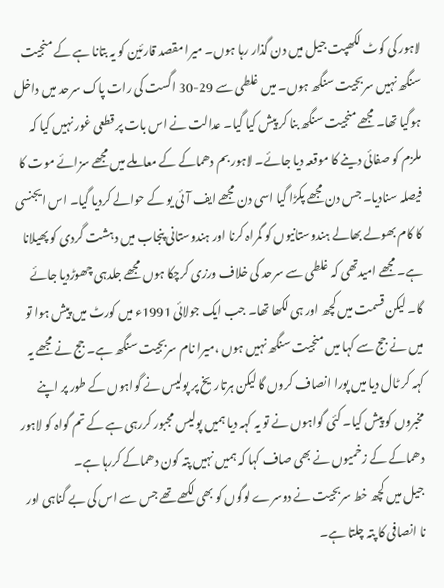لاہور کی کوٹ لکھپت جیل میں دن گذار رہا ہوں۔ میرا مقصد قارئین کو یہ بتانا ہے کے منجیت سنگھ نہیں سربجیت سنگھ ہوں۔ میں غلطی سے 29-30 اگست کی رات پاک سرحد میں داخل ہوگیا تھا۔ مجھے منجیت سنگھ بنا کر پیش کیا گیا۔ عدالت نے اس بات پر قطعی غور نہیں کیا کہ ملزم کو صفائی دینے کا موقعہ دیا جائے۔ لاہور بم دھماکے کے معاملے میں مجھے سزائے موت کا فیصلہ سنادیا۔ جس دن مجھے پکڑا گیا اسی دن مجھے ایف آئی یو کے حوالے کردیا گیا۔ اس ایجنسی کا کام بھولے بھالے ہندوستانیوں کو گمراہ کرنا اور ہندوستانی پنجاب میں دہشت گردی کو پھیلانا ہے۔ مجھے امیدتھی کہ غلطی سے سرحد کی خلاف ورزی کرچکا ہوں مجھے جلدہی چھوڑدیا جائے گا۔ لیکن قسمت میں کچھ اور ہی لکھا تھا۔ جب ایک جولائی 1991ء میں کورٹ میں پیش ہوا تو میں نے جج سے کہا میں منجیت سنگھ نہیں ہوں ،میرا نام سربجیت سنگھ ہے۔ جج نے مجھے یہ کہہ کر ٹال دیا میں پورا انصاف کروں گا لیکن ہرتاریخ پر پولیس نے گواہوں کے طور پر اپنے مخبروں کو پیش کیا۔ کئی گواہوں نے تو یہ کہہ دیا ہمیں پولیس مجبور کررہی ہے کے تم گواہ کو لاہور دھماکے کے زخمیوں نے بھی صاف کہا کہ ہمیں نہیں پتہ کون دھماکے کررہا ہے۔
جیل میں کچھ خط سربجیت نے دوسرے لوگوں کو بھی لکھے تھے جس سے اس کی بے گناہی اور نا انصافی کا پتہ چلتا ہے۔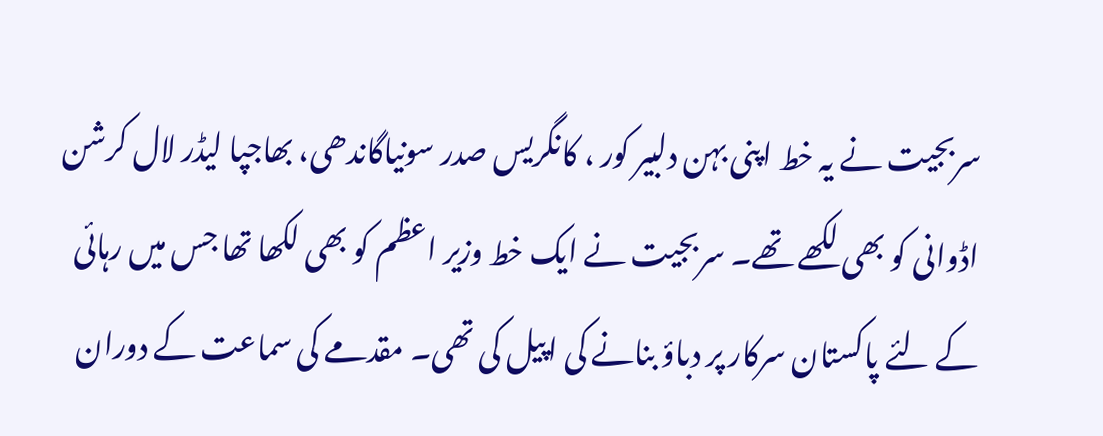سربجیت نے یہ خط اپنی بہن دلبیر کور ، کانگریس صدر سونیاگاندھی، بھاجپا لیڈر لال کرشن اڈوانی کو بھی لکھے تھے۔ سربجیت نے ایک خط وزیر اعظم کو بھی لکھا تھا جس میں رہائی کے لئے پاکستان سرکار پر دباؤ بنانے کی اپیل کی تھی۔ مقدمے کی سماعت کے دوران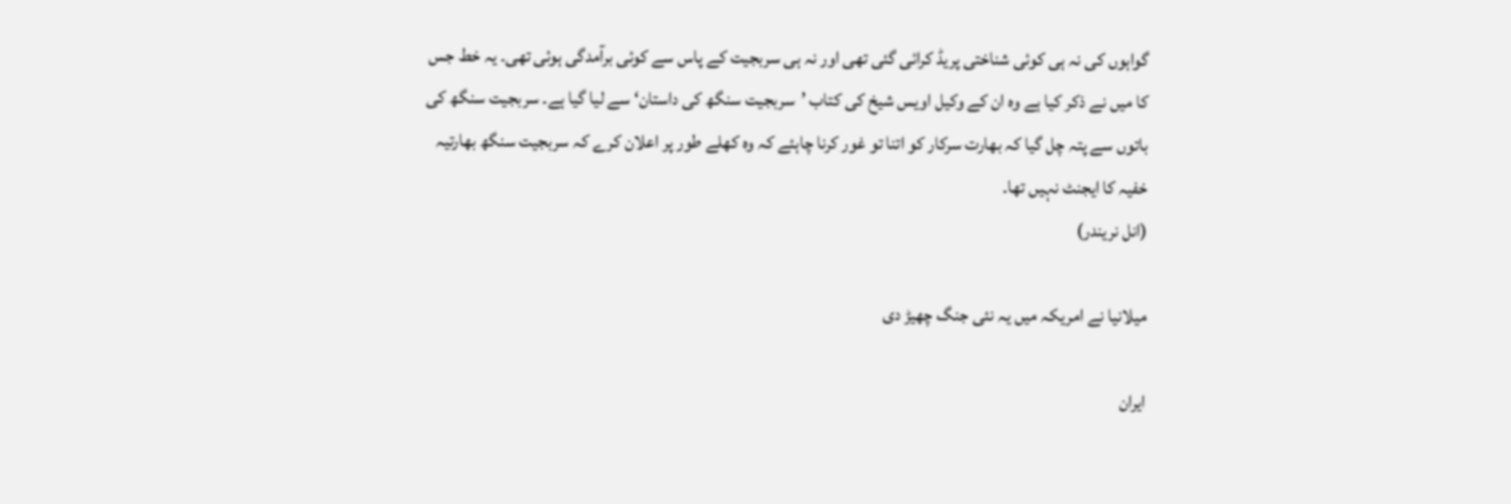گواہوں کی نہ ہی کوئی شناختی پریڈ کرائی گئی تھی اور نہ ہی سربجیت کے پاس سے کوئی برآمدگی ہوئی تھی۔ یہ خط جس کا میں نے ذکر کیا ہے وہ ان کے وکیل اویس شیخ کی کتاب ’سربجیت سنگھ کی داستان‘ سے لیا گیا ہے۔ سربجیت سنگھ کی باتوں سے پتہ چل گیا کہ بھارت سرکار کو اتنا تو غور کرنا چاہئے کہ وہ کھلے طور پر اعلان کرے کہ سربجیت سنگھ بھارتیہ خفیہ کا ایجنٹ نہیں تھا۔
(انل نریندر)

میلانیا نے امریکہ میں یہ نئی جنگ چھیڑ دی

ایران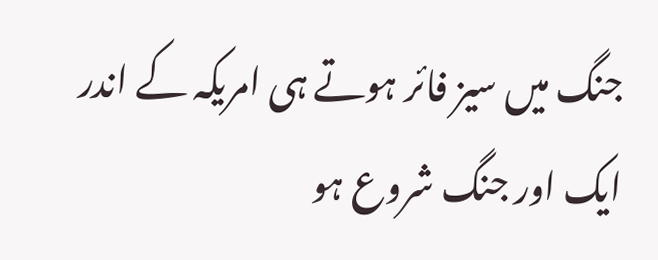جنگ میں سیز فائر ہوتے ہی امریکہ کے اندر ایک اور جنگ شروع ہو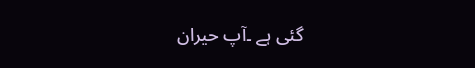گئی ہے ۔آپ حیران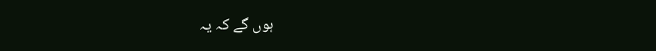ہوں گے کہ یہ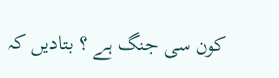کون سی جنگ ہے ؟ بتادیں کہ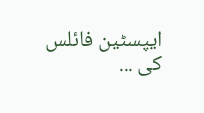ایپسٹین فائلس کی ...